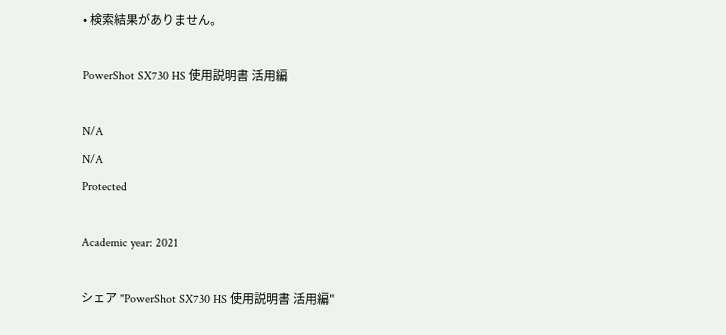• 検索結果がありません。

PowerShot SX730 HS 使用説明書 活用編

N/A
N/A
Protected

Academic year: 2021

シェア "PowerShot SX730 HS 使用説明書 活用編"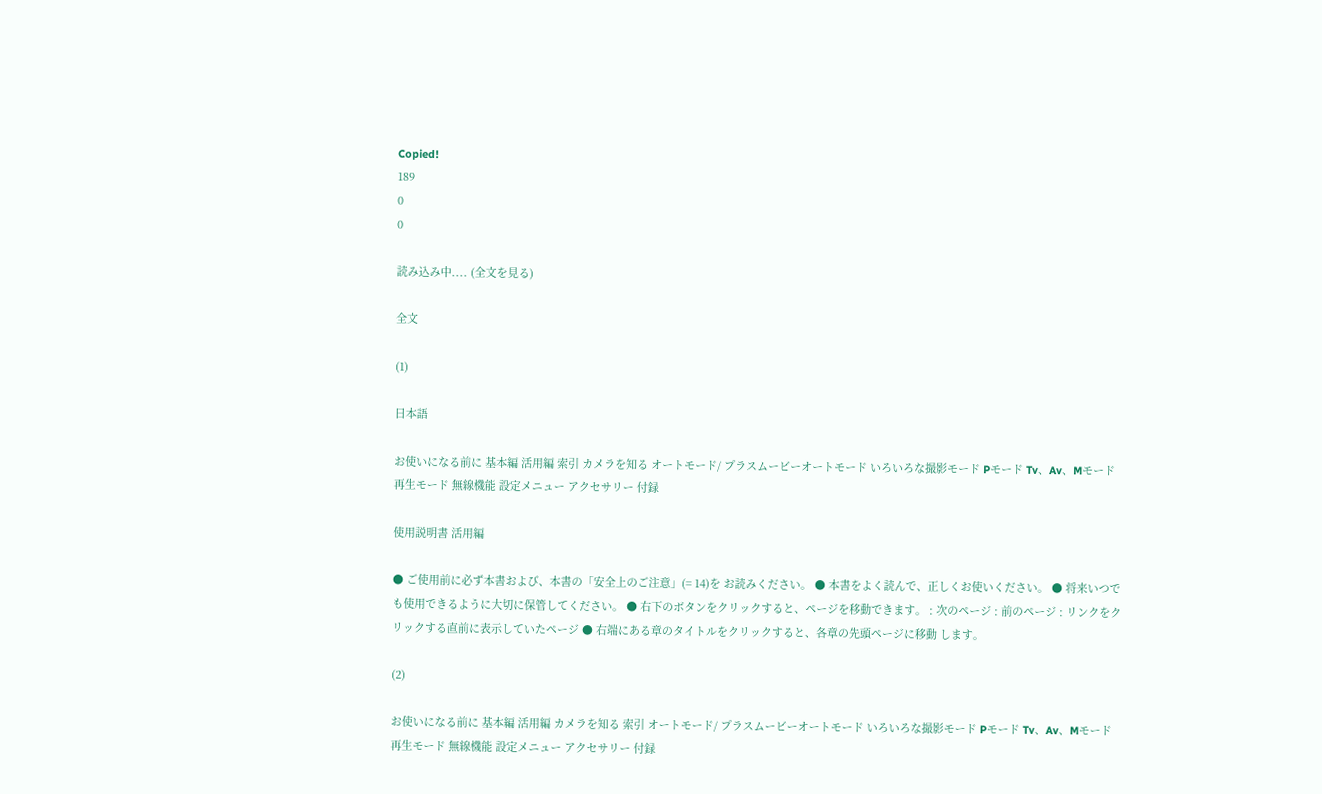Copied!
189
0
0

読み込み中.... (全文を見る)

全文

(1)

日本語

お使いになる前に 基本編 活用編 索引 カメラを知る オートモード/ プラスムービーオートモード いろいろな撮影モード Pモード Tv、Av、Mモード 再生モード 無線機能 設定メニュー アクセサリー 付録

使用説明書 活用編

● ご使用前に必ず本書および、本書の「安全上のご注意」(= 14)を お読みください。 ● 本書をよく読んで、正しくお使いください。 ● 将来いつでも使用できるように大切に保管してください。 ● 右下のボタンをクリックすると、ページを移動できます。 : 次のページ : 前のページ : リンクをクリックする直前に表示していたページ ● 右端にある章のタイトルをクリックすると、各章の先頭ページに移動 します。

(2)

お使いになる前に 基本編 活用編 カメラを知る 索引 オートモード/ プラスムービーオートモード いろいろな撮影モード Pモード Tv、Av、Mモード 再生モード 無線機能 設定メニュー アクセサリー 付録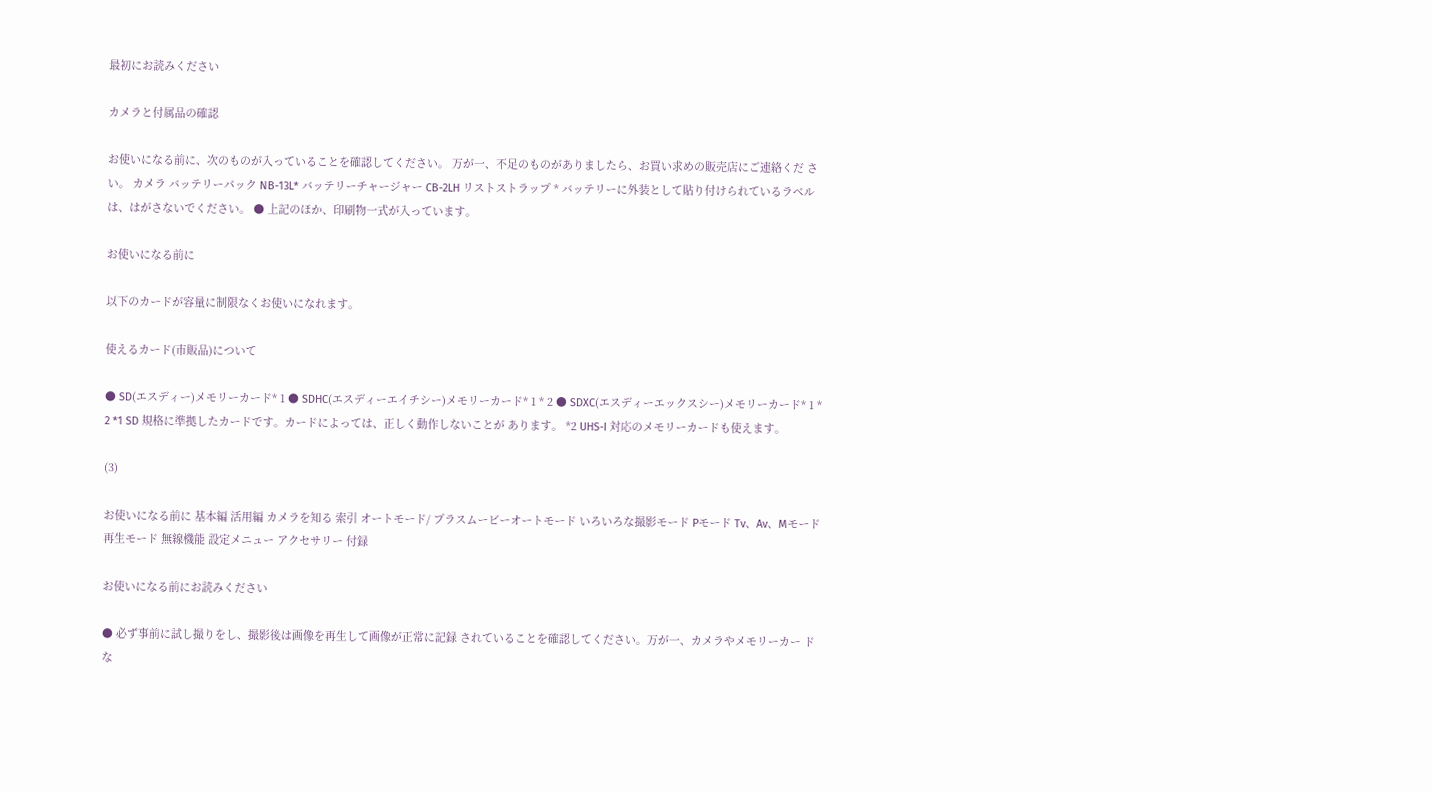最初にお読みください

カメラと付属品の確認

お使いになる前に、次のものが入っていることを確認してください。 万が一、不足のものがありましたら、お買い求めの販売店にご連絡くだ さい。 カメラ バッテリーパック NB-13L* バッテリーチャージャー CB-2LH リストストラップ * バッテリーに外装として貼り付けられているラベルは、はがさないでください。 ● 上記のほか、印刷物一式が入っています。

お使いになる前に

以下のカードが容量に制限なくお使いになれます。

使えるカード(市販品)について

● SD(エスディー)メモリーカード* 1 ● SDHC(エスディーエイチシー)メモリーカード* 1 * 2 ● SDXC(エスディーエックスシー)メモリーカード* 1 * 2 *1 SD 規格に準拠したカードです。カードによっては、正しく動作しないことが あります。 *2 UHS-I 対応のメモリーカードも使えます。

(3)

お使いになる前に 基本編 活用編 カメラを知る 索引 オートモード/ プラスムービーオートモード いろいろな撮影モード Pモード Tv、Av、Mモード 再生モード 無線機能 設定メニュー アクセサリー 付録

お使いになる前にお読みください

● 必ず事前に試し撮りをし、撮影後は画像を再生して画像が正常に記録 されていることを確認してください。万が一、カメラやメモリーカー ドな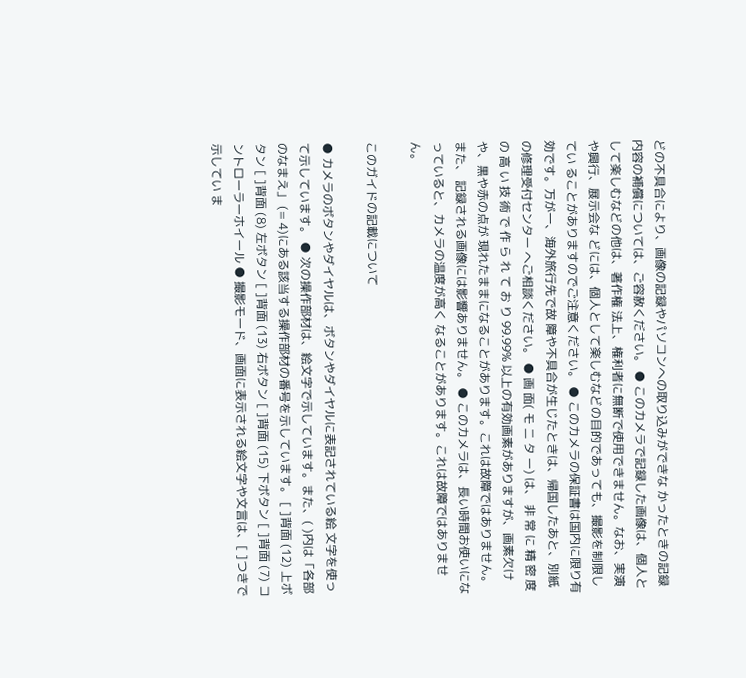どの不具合により、画像の記録やパソコンへの取り込みができな かったときの記録内容の補償については、ご容赦ください。 ● このカメラで記録した画像は、個人として楽しむなどの他は、著作権 法上、権利者に無断で使用できません。なお、実演や興行、展示会な どには、個人として楽しむなどの目的であっても、撮影を制限してい ることがありますのでご注意ください。 ● このカメラの保証書は国内に限り有効です。万が一、海外旅行先で故 障や不具合が生じたときは、帰国したあと、別紙の修理受付センター へご相談ください。 ● 画 面( モ ニ タ ー) は、 非 常 に 精 密 度 の 高 い 技 術 で 作 ら れ て お り 99.99% 以上の有効画素がありますが、画素欠けや、黒や赤の点が 現れたままになることがあります。これは故障ではありません。また、 記録される画像には影響ありません。 ● このカメラは、長い時間お使いになっていると、カメラの温度が高く なることがあります。これは故障ではありません。

このガイドの記載について

● カメラのボタンやダイヤルは、ボタンやダイヤルに表記されている絵 文字を使って示しています。 ● 次の操作部材は、絵文字で示しています。また、( )内は「各部のなまえ」 (= 4)にある該当する操作部材の番号を示しています。 [ ]背面 (12) 上ボタン [ ]背面 (8) 左ボタン [ ]背面 (13) 右ボタン [ ]背面 (15) 下ボタン [ ]背面 (7) コントローラーホイール ● 撮影モード、画面に表示される絵文字や文言は、[ ]つきで示してい ま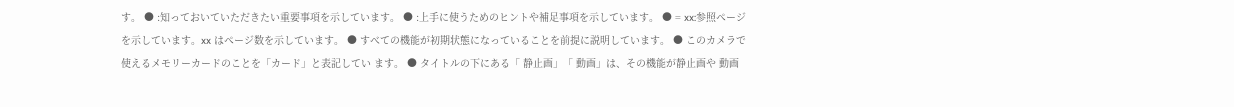す。 ● :知っておいていただきたい重要事項を示しています。 ● :上手に使うためのヒントや補足事項を示しています。 ● = xx:参照ページを示しています。xx はページ数を示しています。 ● すべての機能が初期状態になっていることを前提に説明しています。 ● このカメラで使えるメモリーカードのことを「カード」と表記してい ます。 ● タイトルの下にある「 静止画」「 動画」は、その機能が静止画や 動画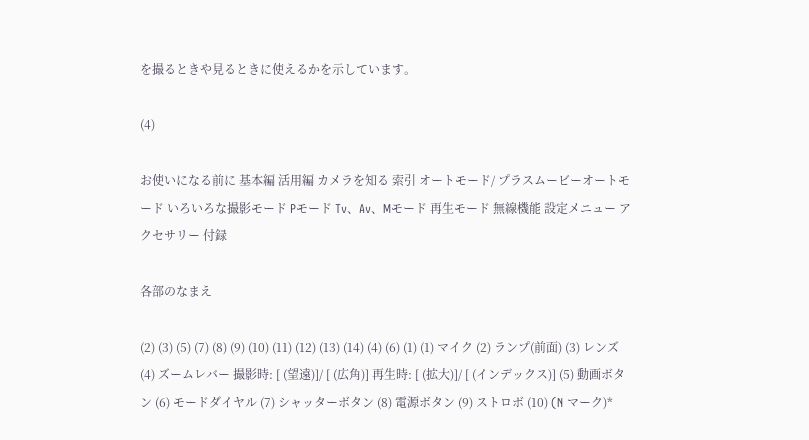を撮るときや見るときに使えるかを示しています。

(4)

お使いになる前に 基本編 活用編 カメラを知る 索引 オートモード/ プラスムービーオートモード いろいろな撮影モード Pモード Tv、Av、Mモード 再生モード 無線機能 設定メニュー アクセサリー 付録

各部のなまえ

(2) (3) (5) (7) (8) (9) (10) (11) (12) (13) (14) (4) (6) (1) (1) マイク (2) ランプ(前面) (3) レンズ (4) ズームレバー 撮影時: [ (望遠)]/ [ (広角)] 再生時: [ (拡大)]/ [ (インデックス)] (5) 動画ボタン (6) モードダイヤル (7) シャッターボタン (8) 電源ボタン (9) ストロボ (10) (N マーク)*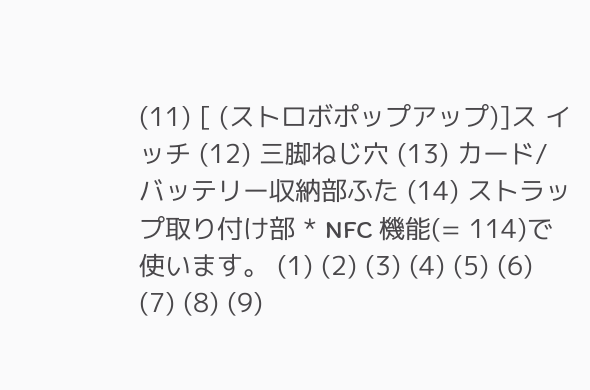(11) [ (ストロボポップアップ)]ス イッチ (12) 三脚ねじ穴 (13) カード/バッテリー収納部ふた (14) ストラップ取り付け部 * NFC 機能(= 114)で使います。 (1) (2) (3) (4) (5) (6) (7) (8) (9)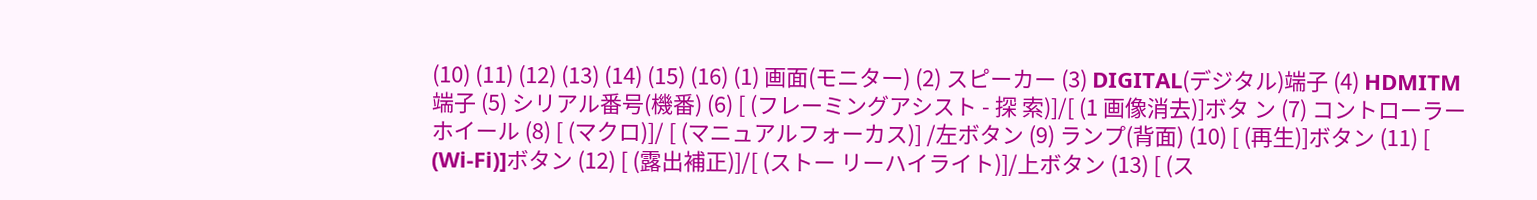(10) (11) (12) (13) (14) (15) (16) (1) 画面(モニター) (2) スピーカー (3) DIGITAL(デジタル)端子 (4) HDMITM端子 (5) シリアル番号(機番) (6) [ (フレーミングアシスト - 探 索)]/[ (1 画像消去)]ボタ ン (7) コントローラーホイール (8) [ (マクロ)]/ [ (マニュアルフォーカス)] /左ボタン (9) ランプ(背面) (10) [ (再生)]ボタン (11) [ (Wi-Fi)]ボタン (12) [ (露出補正)]/[ (ストー リーハイライト)]/上ボタン (13) [ (ス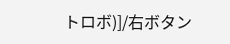トロボ)]/右ボタン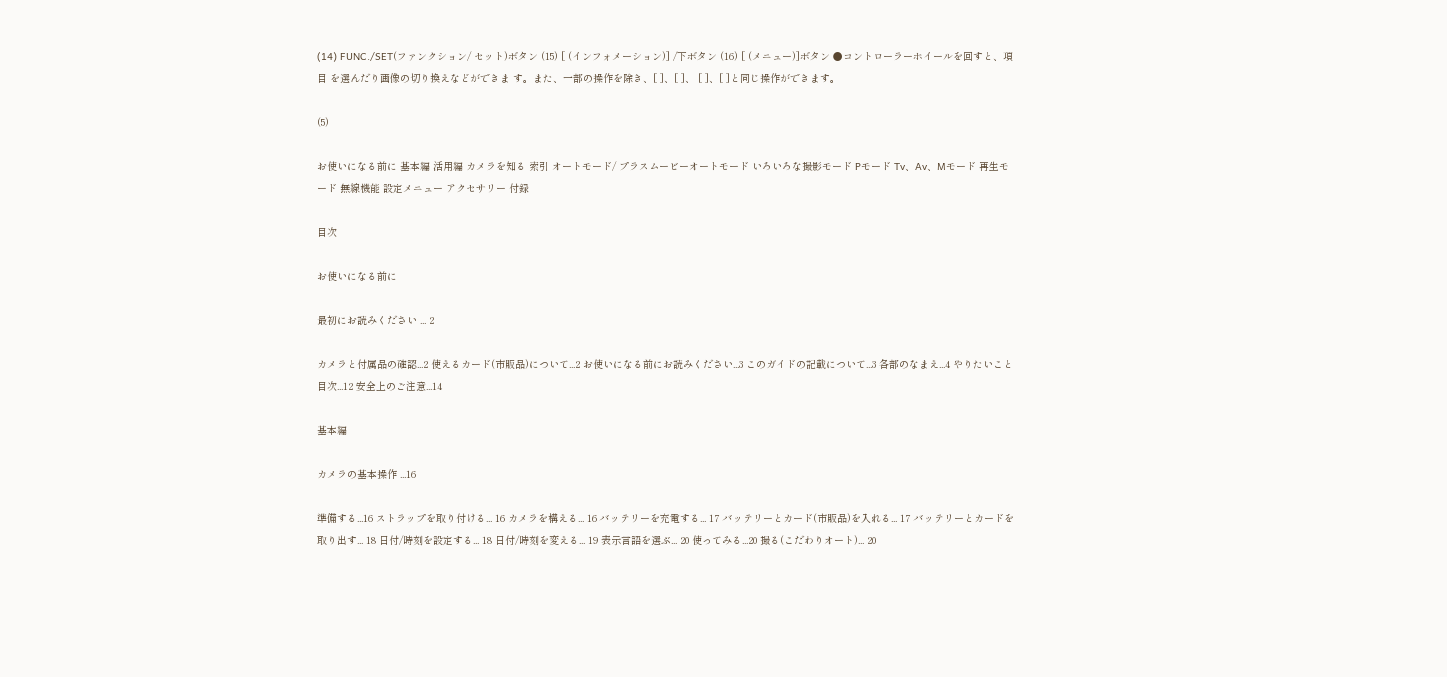(14) FUNC./SET(ファンクション/ セット)ボタン (15) [ (インフォメーション)] /下ボタン (16) [ (メニュー)]ボタン ●コントローラーホイールを回すと、項目 を選んだり画像の切り換えなどができま す。また、一部の操作を除き、[ ]、[ ]、 [ ]、[ ]と同じ操作ができます。

(5)

お使いになる前に 基本編 活用編 カメラを知る 索引 オートモード/ プラスムービーオートモード いろいろな撮影モード Pモード Tv、Av、Mモード 再生モード 無線機能 設定メニュー アクセサリー 付録

目次

お使いになる前に

最初にお読みください ... 2

カメラと付属品の確認...2 使えるカード(市販品)について...2 お使いになる前にお読みください...3 このガイドの記載について...3 各部のなまえ...4 やりたいこと目次...12 安全上のご注意...14

基本編

カメラの基本操作 ...16

準備する...16 ストラップを取り付ける... 16 カメラを構える... 16 バッテリーを充電する... 17 バッテリーとカード(市販品)を入れる... 17 バッテリーとカードを取り出す... 18 日付/時刻を設定する... 18 日付/時刻を変える... 19 表示言語を選ぶ... 20 使ってみる...20 撮る(こだわりオート)... 20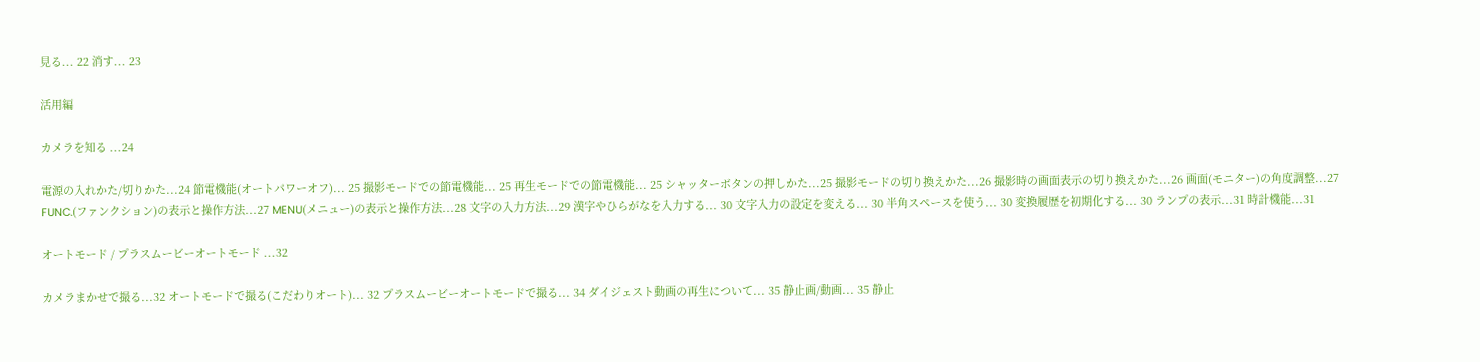見る... 22 消す... 23

活用編

カメラを知る ...24

電源の入れかた/切りかた...24 節電機能(オートパワーオフ)... 25 撮影モードでの節電機能... 25 再生モードでの節電機能... 25 シャッターボタンの押しかた...25 撮影モードの切り換えかた...26 撮影時の画面表示の切り換えかた...26 画面(モニター)の角度調整...27 FUNC.(ファンクション)の表示と操作方法...27 MENU(メニュー)の表示と操作方法...28 文字の入力方法...29 漢字やひらがなを入力する... 30 文字入力の設定を変える... 30 半角スペースを使う... 30 変換履歴を初期化する... 30 ランプの表示...31 時計機能...31

オートモード / プラスムービーオートモード ...32

カメラまかせで撮る...32 オートモードで撮る(こだわりオート)... 32 プラスムービーオートモードで撮る... 34 ダイジェスト動画の再生について... 35 静止画/動画... 35 静止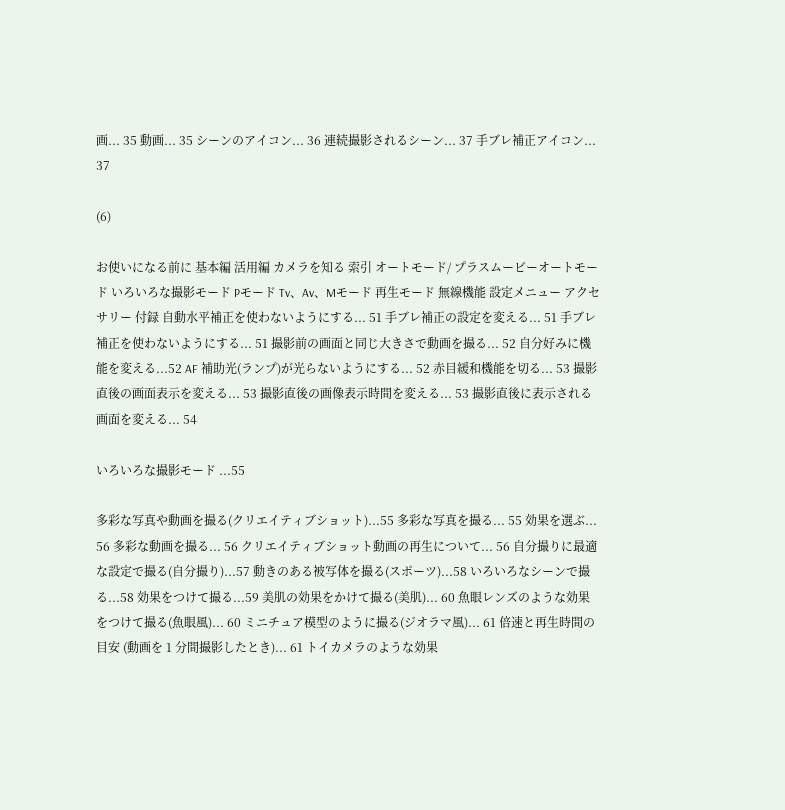画... 35 動画... 35 シーンのアイコン... 36 連続撮影されるシーン... 37 手ブレ補正アイコン... 37

(6)

お使いになる前に 基本編 活用編 カメラを知る 索引 オートモード/ プラスムービーオートモード いろいろな撮影モード Pモード Tv、Av、Mモード 再生モード 無線機能 設定メニュー アクセサリー 付録 自動水平補正を使わないようにする... 51 手ブレ補正の設定を変える... 51 手ブレ補正を使わないようにする... 51 撮影前の画面と同じ大きさで動画を撮る... 52 自分好みに機能を変える...52 AF 補助光(ランプ)が光らないようにする... 52 赤目緩和機能を切る... 53 撮影直後の画面表示を変える... 53 撮影直後の画像表示時間を変える... 53 撮影直後に表示される画面を変える... 54

いろいろな撮影モード ...55

多彩な写真や動画を撮る(クリエイティブショット)...55 多彩な写真を撮る... 55 効果を選ぶ... 56 多彩な動画を撮る... 56 クリエイティブショット動画の再生について... 56 自分撮りに最適な設定で撮る(自分撮り)...57 動きのある被写体を撮る(スポーツ)...58 いろいろなシーンで撮る...58 効果をつけて撮る...59 美肌の効果をかけて撮る(美肌)... 60 魚眼レンズのような効果をつけて撮る(魚眼風)... 60 ミニチュア模型のように撮る(ジオラマ風)... 61 倍速と再生時間の目安 (動画を 1 分間撮影したとき)... 61 トイカメラのような効果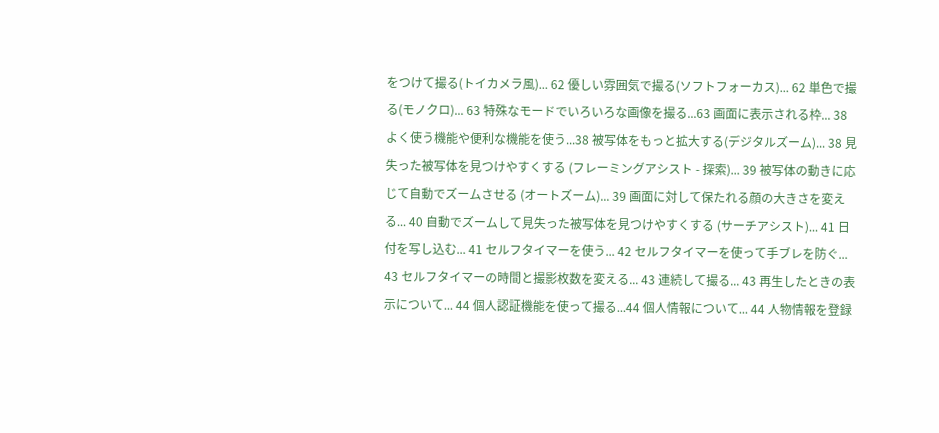をつけて撮る(トイカメラ風)... 62 優しい雰囲気で撮る(ソフトフォーカス)... 62 単色で撮る(モノクロ)... 63 特殊なモードでいろいろな画像を撮る...63 画面に表示される枠... 38 よく使う機能や便利な機能を使う...38 被写体をもっと拡大する(デジタルズーム)... 38 見失った被写体を見つけやすくする (フレーミングアシスト - 探索)... 39 被写体の動きに応じて自動でズームさせる (オートズーム)... 39 画面に対して保たれる顔の大きさを変える... 40 自動でズームして見失った被写体を見つけやすくする (サーチアシスト)... 41 日付を写し込む... 41 セルフタイマーを使う... 42 セルフタイマーを使って手ブレを防ぐ... 43 セルフタイマーの時間と撮影枚数を変える... 43 連続して撮る... 43 再生したときの表示について... 44 個人認証機能を使って撮る...44 個人情報について... 44 人物情報を登録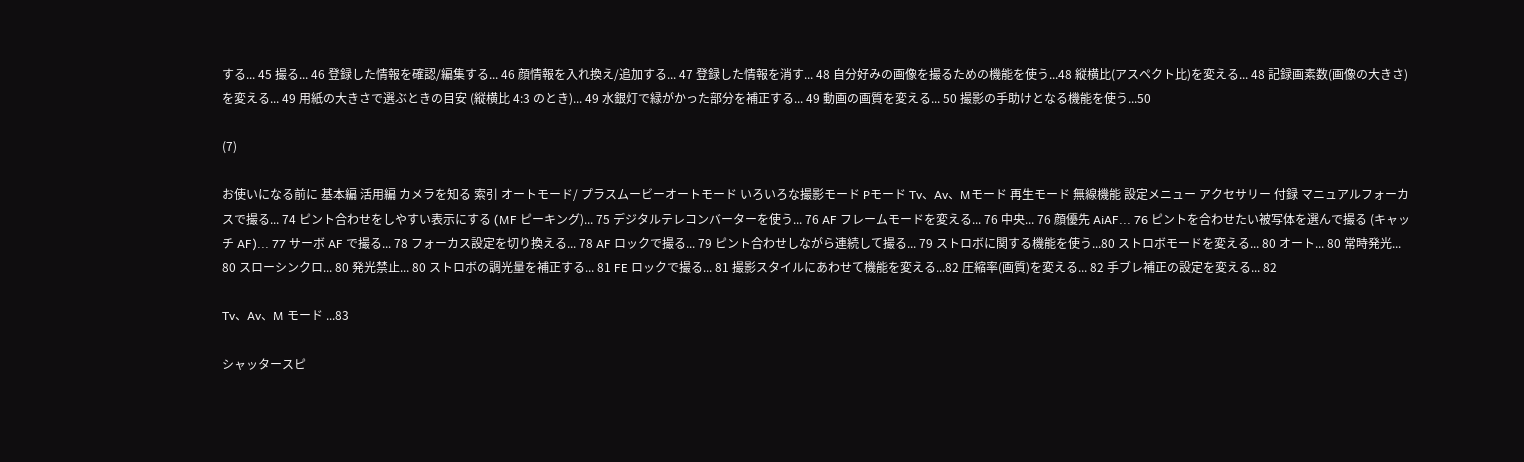する... 45 撮る... 46 登録した情報を確認/編集する... 46 顔情報を入れ換え/追加する... 47 登録した情報を消す... 48 自分好みの画像を撮るための機能を使う...48 縦横比(アスペクト比)を変える... 48 記録画素数(画像の大きさ)を変える... 49 用紙の大きさで選ぶときの目安 (縦横比 4:3 のとき)... 49 水銀灯で緑がかった部分を補正する... 49 動画の画質を変える... 50 撮影の手助けとなる機能を使う...50

(7)

お使いになる前に 基本編 活用編 カメラを知る 索引 オートモード/ プラスムービーオートモード いろいろな撮影モード Pモード Tv、Av、Mモード 再生モード 無線機能 設定メニュー アクセサリー 付録 マニュアルフォーカスで撮る... 74 ピント合わせをしやすい表示にする (MF ピーキング)... 75 デジタルテレコンバーターを使う... 76 AF フレームモードを変える... 76 中央... 76 顔優先 AiAF... 76 ピントを合わせたい被写体を選んで撮る (キャッチ AF)... 77 サーボ AF で撮る... 78 フォーカス設定を切り換える... 78 AF ロックで撮る... 79 ピント合わせしながら連続して撮る... 79 ストロボに関する機能を使う...80 ストロボモードを変える... 80 オート... 80 常時発光... 80 スローシンクロ... 80 発光禁止... 80 ストロボの調光量を補正する... 81 FE ロックで撮る... 81 撮影スタイルにあわせて機能を変える...82 圧縮率(画質)を変える... 82 手ブレ補正の設定を変える... 82

Tv、Av、M モード ...83

シャッタースピ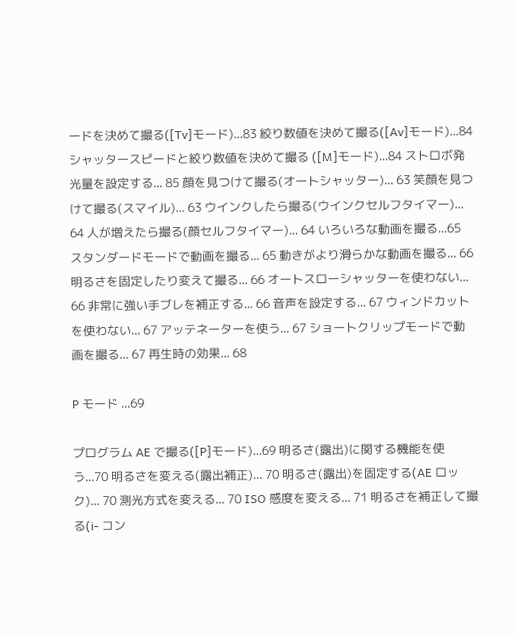ードを決めて撮る([Tv]モード)...83 絞り数値を決めて撮る([Av]モード)...84 シャッタースピードと絞り数値を決めて撮る ([M]モード)...84 ストロボ発光量を設定する... 85 顔を見つけて撮る(オートシャッター)... 63 笑顔を見つけて撮る(スマイル)... 63 ウインクしたら撮る(ウインクセルフタイマー)... 64 人が増えたら撮る(顔セルフタイマー)... 64 いろいろな動画を撮る...65 スタンダードモードで動画を撮る... 65 動きがより滑らかな動画を撮る... 66 明るさを固定したり変えて撮る... 66 オートスローシャッターを使わない... 66 非常に強い手ブレを補正する... 66 音声を設定する... 67 ウィンドカットを使わない... 67 アッテネーターを使う... 67 ショートクリップモードで動画を撮る... 67 再生時の効果... 68

P モード ...69

プログラム AE で撮る([P]モード)...69 明るさ(露出)に関する機能を使う...70 明るさを変える(露出補正)... 70 明るさ(露出)を固定する(AE ロック)... 70 測光方式を変える... 70 ISO 感度を変える... 71 明るさを補正して撮る(i- コン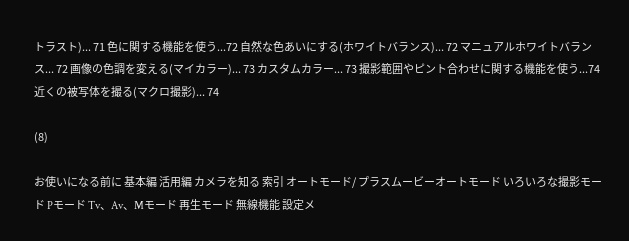トラスト)... 71 色に関する機能を使う...72 自然な色あいにする(ホワイトバランス)... 72 マニュアルホワイトバランス... 72 画像の色調を変える(マイカラー)... 73 カスタムカラー... 73 撮影範囲やピント合わせに関する機能を使う...74 近くの被写体を撮る(マクロ撮影)... 74

(8)

お使いになる前に 基本編 活用編 カメラを知る 索引 オートモード/ プラスムービーオートモード いろいろな撮影モード Pモード Tv、Av、Mモード 再生モード 無線機能 設定メ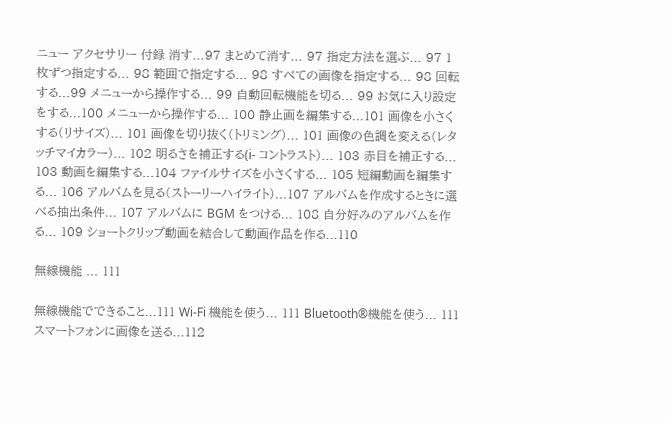ニュー アクセサリー 付録 消す...97 まとめて消す... 97 指定方法を選ぶ... 97 1 枚ずつ指定する... 98 範囲で指定する... 98 すべての画像を指定する... 98 回転する...99 メニューから操作する... 99 自動回転機能を切る... 99 お気に入り設定をする...100 メニューから操作する... 100 静止画を編集する...101 画像を小さくする(リサイズ)... 101 画像を切り抜く(トリミング)... 101 画像の色調を変える(レタッチマイカラー)... 102 明るさを補正する(i- コントラスト)... 103 赤目を補正する... 103 動画を編集する...104 ファイルサイズを小さくする... 105 短編動画を編集する... 106 アルバムを見る(ストーリーハイライト)...107 アルバムを作成するときに選べる抽出条件... 107 アルバムに BGM をつける... 108 自分好みのアルバムを作る... 109 ショートクリップ動画を結合して動画作品を作る...110

無線機能 ... 111

無線機能でできること...111 Wi-Fi 機能を使う... 111 Bluetooth®機能を使う... 111 スマートフォンに画像を送る...112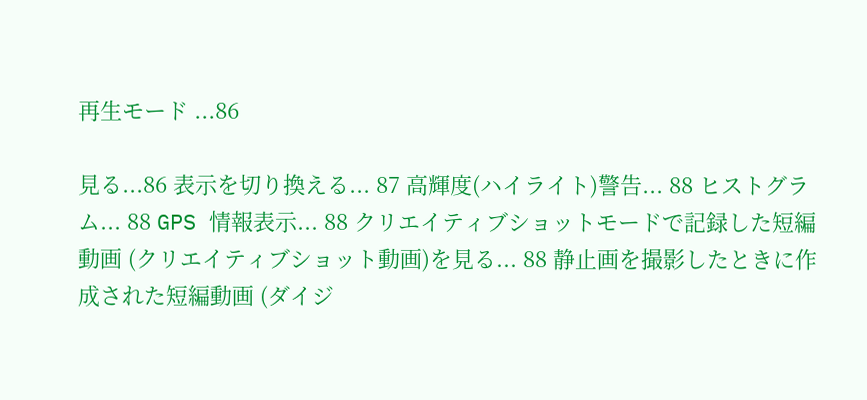再生モード ...86

見る...86 表示を切り換える... 87 高輝度(ハイライト)警告... 88 ヒストグラム... 88 GPS 情報表示... 88 クリエイティブショットモードで記録した短編動画 (クリエイティブショット動画)を見る... 88 静止画を撮影したときに作成された短編動画 (ダイジ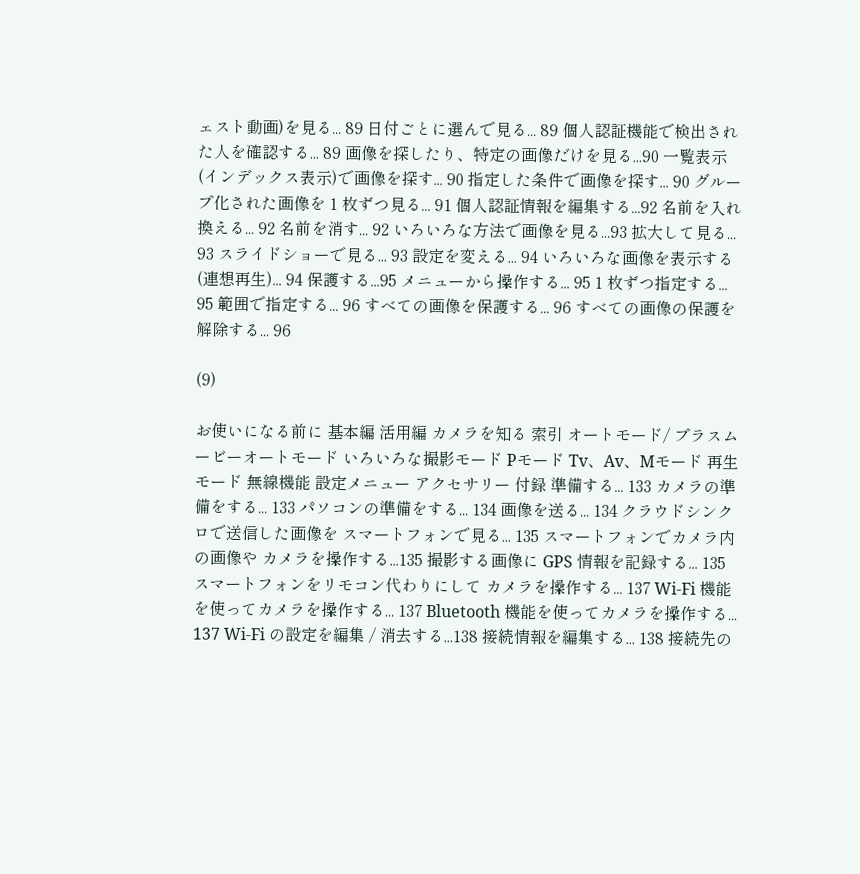ェスト動画)を見る... 89 日付ごとに選んで見る... 89 個人認証機能で検出された人を確認する... 89 画像を探したり、特定の画像だけを見る...90 一覧表示(インデックス表示)で画像を探す... 90 指定した条件で画像を探す... 90 グループ化された画像を 1 枚ずつ見る... 91 個人認証情報を編集する...92 名前を入れ換える... 92 名前を消す... 92 いろいろな方法で画像を見る...93 拡大して見る... 93 スライドショーで見る... 93 設定を変える... 94 いろいろな画像を表示する(連想再生)... 94 保護する...95 メニューから操作する... 95 1 枚ずつ指定する... 95 範囲で指定する... 96 すべての画像を保護する... 96 すべての画像の保護を解除する... 96

(9)

お使いになる前に 基本編 活用編 カメラを知る 索引 オートモード/ プラスムービーオートモード いろいろな撮影モード Pモード Tv、Av、Mモード 再生モード 無線機能 設定メニュー アクセサリー 付録 準備する... 133 カメラの準備をする... 133 パソコンの準備をする... 134 画像を送る... 134 クラウドシンクロで送信した画像を スマートフォンで見る... 135 スマートフォンでカメラ内の画像や カメラを操作する...135 撮影する画像に GPS 情報を記録する... 135 スマートフォンをリモコン代わりにして カメラを操作する... 137 Wi-Fi 機能を使ってカメラを操作する... 137 Bluetooth 機能を使ってカメラを操作する... 137 Wi-Fi の設定を編集 / 消去する...138 接続情報を編集する... 138 接続先の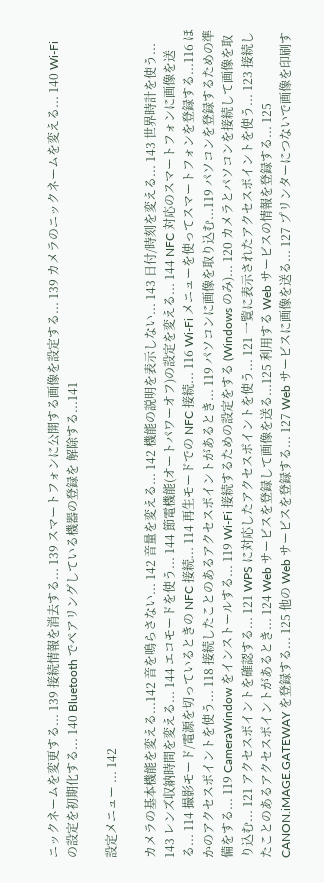ニックネームを変更する... 139 接続情報を消去する... 139 スマートフォンに公開する画像を設定する... 139 カメラのニックネームを変える... 140 Wi-Fi の設定を初期化する... 140 Bluetooth でペアリングしている機器の登録を 解除する...141

設定メニュー ... 142

カメラの基本機能を変える...142 音を鳴らさない... 142 音量を変える... 142 機能の説明を表示しない... 143 日付/時刻を変える... 143 世界時計を使う... 143 レンズ収納時間を変える... 144 エコモードを使う... 144 節電機能(オートパワーオフ)の設定を変える... 144 NFC 対応のスマートフォンに画像を送る... 114 撮影モード/電源を切っているときの NFC 接続... 114 再生モードでの NFC 接続... 116 Wi-Fi メニューを使ってスマートフォンを登録する...116 ほかのアクセスポイントを使う... 118 接続したことのあるアクセスポイントがあるとき... 119 パソコンに画像を取り込む...119 パソコンを登録するための準備をする... 119 CameraWindow をインストールする... 119 Wi-Fi 接続するための設定をする (Windows のみ)... 120 カメラとパソコンを接続して画像を取り込む... 121 アクセスポイントを確認する... 121 WPS に対応したアクセスポイントを使う... 121 一覧に表示されたアクセスポイントを使う... 123 接続したことのあるアクセスポイントがあるとき... 124 Web サービスを登録して画像を送る...125 利用する Web サービスの情報を登録する... 125 CANON.iMAGE.GATEWAY を登録する... 125 他の Web サービスを登録する... 127 Web サービスに画像を送る... 127 プリンターにつないで画像を印刷す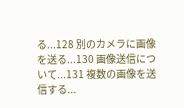る...128 別のカメラに画像を送る...130 画像送信について...131 複数の画像を送信する...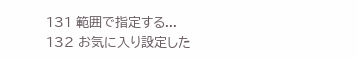131 範囲で指定する... 132 お気に入り設定した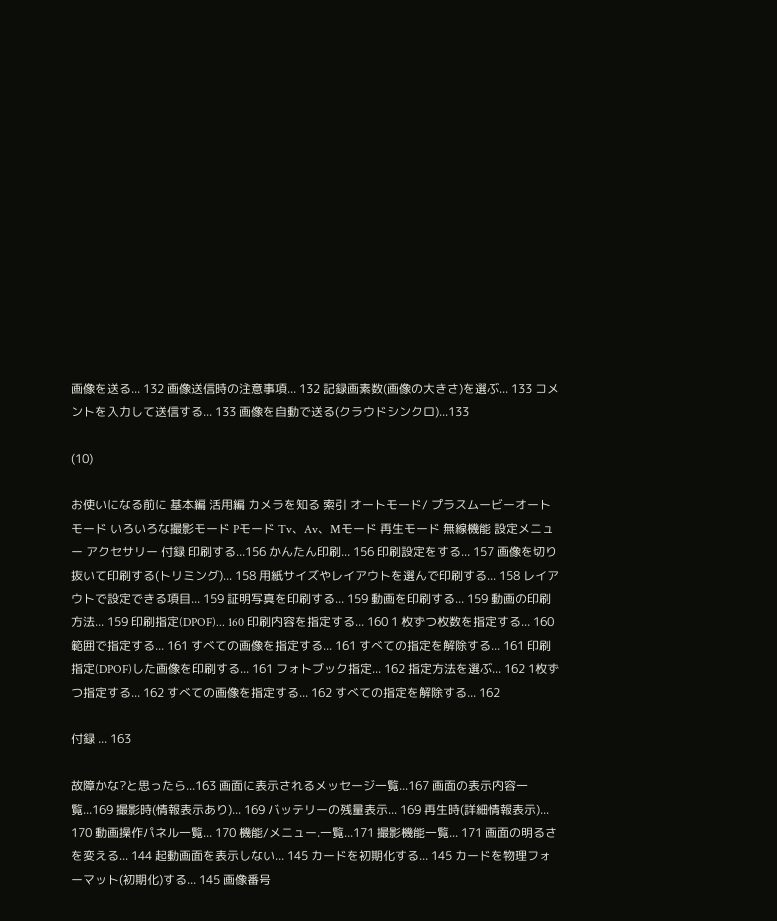画像を送る... 132 画像送信時の注意事項... 132 記録画素数(画像の大きさ)を選ぶ... 133 コメントを入力して送信する... 133 画像を自動で送る(クラウドシンクロ)...133

(10)

お使いになる前に 基本編 活用編 カメラを知る 索引 オートモード/ プラスムービーオートモード いろいろな撮影モード Pモード Tv、Av、Mモード 再生モード 無線機能 設定メニュー アクセサリー 付録 印刷する...156 かんたん印刷... 156 印刷設定をする... 157 画像を切り抜いて印刷する(トリミング)... 158 用紙サイズやレイアウトを選んで印刷する... 158 レイアウトで設定できる項目... 159 証明写真を印刷する... 159 動画を印刷する... 159 動画の印刷方法... 159 印刷指定(DPOF)... 160 印刷内容を指定する... 160 1 枚ずつ枚数を指定する... 160 範囲で指定する... 161 すべての画像を指定する... 161 すべての指定を解除する... 161 印刷指定(DPOF)した画像を印刷する... 161 フォトブック指定... 162 指定方法を選ぶ... 162 1枚ずつ指定する... 162 すべての画像を指定する... 162 すべての指定を解除する... 162

付録 ... 163

故障かな?と思ったら...163 画面に表示されるメッセージ一覧...167 画面の表示内容一覧...169 撮影時(情報表示あり)... 169 バッテリーの残量表示... 169 再生時(詳細情報表示)... 170 動画操作パネル一覧... 170 機能/メニュー.一覧...171 撮影機能一覧... 171 画面の明るさを変える... 144 起動画面を表示しない... 145 カードを初期化する... 145 カードを物理フォーマット(初期化)する... 145 画像番号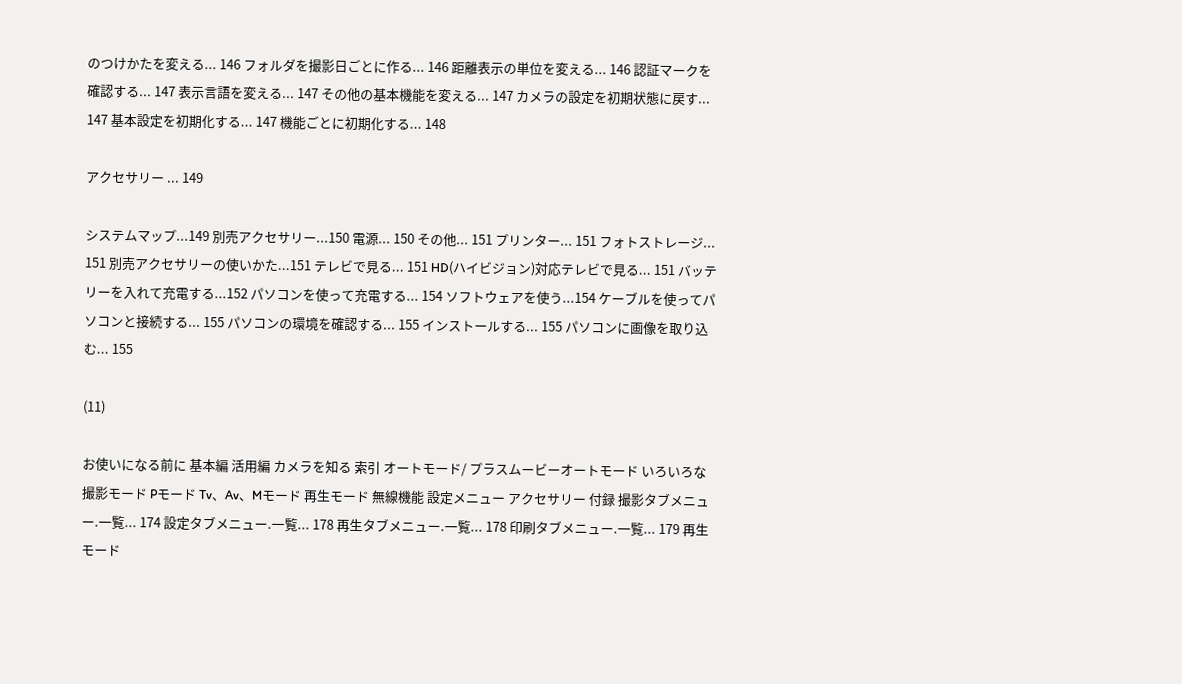のつけかたを変える... 146 フォルダを撮影日ごとに作る... 146 距離表示の単位を変える... 146 認証マークを確認する... 147 表示言語を変える... 147 その他の基本機能を変える... 147 カメラの設定を初期状態に戻す... 147 基本設定を初期化する... 147 機能ごとに初期化する... 148

アクセサリー ... 149

システムマップ...149 別売アクセサリー...150 電源... 150 その他... 151 プリンター... 151 フォトストレージ... 151 別売アクセサリーの使いかた...151 テレビで見る... 151 HD(ハイビジョン)対応テレビで見る... 151 バッテリーを入れて充電する...152 パソコンを使って充電する... 154 ソフトウェアを使う...154 ケーブルを使ってパソコンと接続する... 155 パソコンの環境を確認する... 155 インストールする... 155 パソコンに画像を取り込む... 155

(11)

お使いになる前に 基本編 活用編 カメラを知る 索引 オートモード/ プラスムービーオートモード いろいろな撮影モード Pモード Tv、Av、Mモード 再生モード 無線機能 設定メニュー アクセサリー 付録 撮影タブメニュー.一覧... 174 設定タブメニュー.一覧... 178 再生タブメニュー.一覧... 178 印刷タブメニュー.一覧... 179 再生モード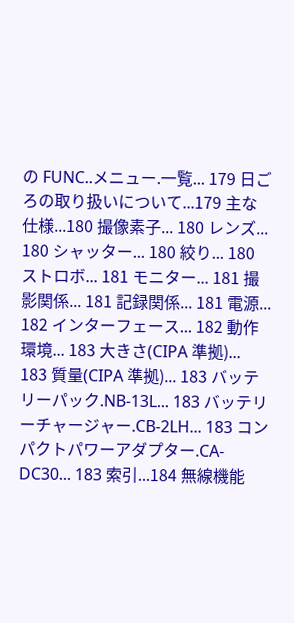の FUNC..メニュー.一覧... 179 日ごろの取り扱いについて...179 主な仕様...180 撮像素子... 180 レンズ... 180 シャッター... 180 絞り... 180 ストロボ... 181 モニター... 181 撮影関係... 181 記録関係... 181 電源... 182 インターフェース... 182 動作環境... 183 大きさ(CIPA 準拠)... 183 質量(CIPA 準拠)... 183 バッテリーパック.NB-13L... 183 バッテリーチャージャー.CB-2LH... 183 コンパクトパワーアダプター.CA-DC30... 183 索引...184 無線機能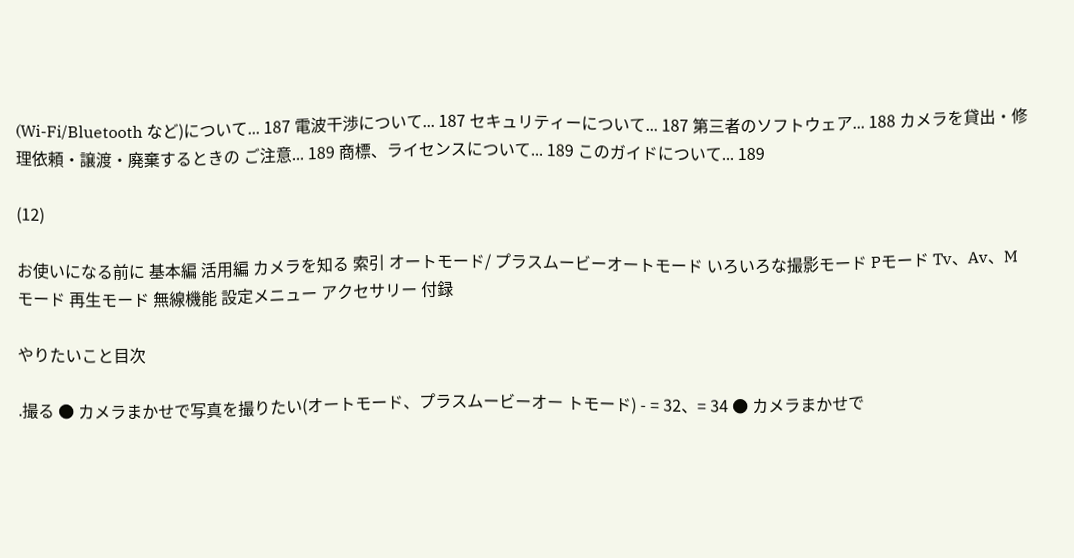(Wi-Fi/Bluetooth など)について... 187 電波干渉について... 187 セキュリティーについて... 187 第三者のソフトウェア... 188 カメラを貸出・修理依頼・譲渡・廃棄するときの ご注意... 189 商標、ライセンスについて... 189 このガイドについて... 189

(12)

お使いになる前に 基本編 活用編 カメラを知る 索引 オートモード/ プラスムービーオートモード いろいろな撮影モード Pモード Tv、Av、Mモード 再生モード 無線機能 設定メニュー アクセサリー 付録

やりたいこと目次

.撮る ● カメラまかせで写真を撮りたい(オートモード、プラスムービーオー トモード) - = 32、= 34 ● カメラまかせで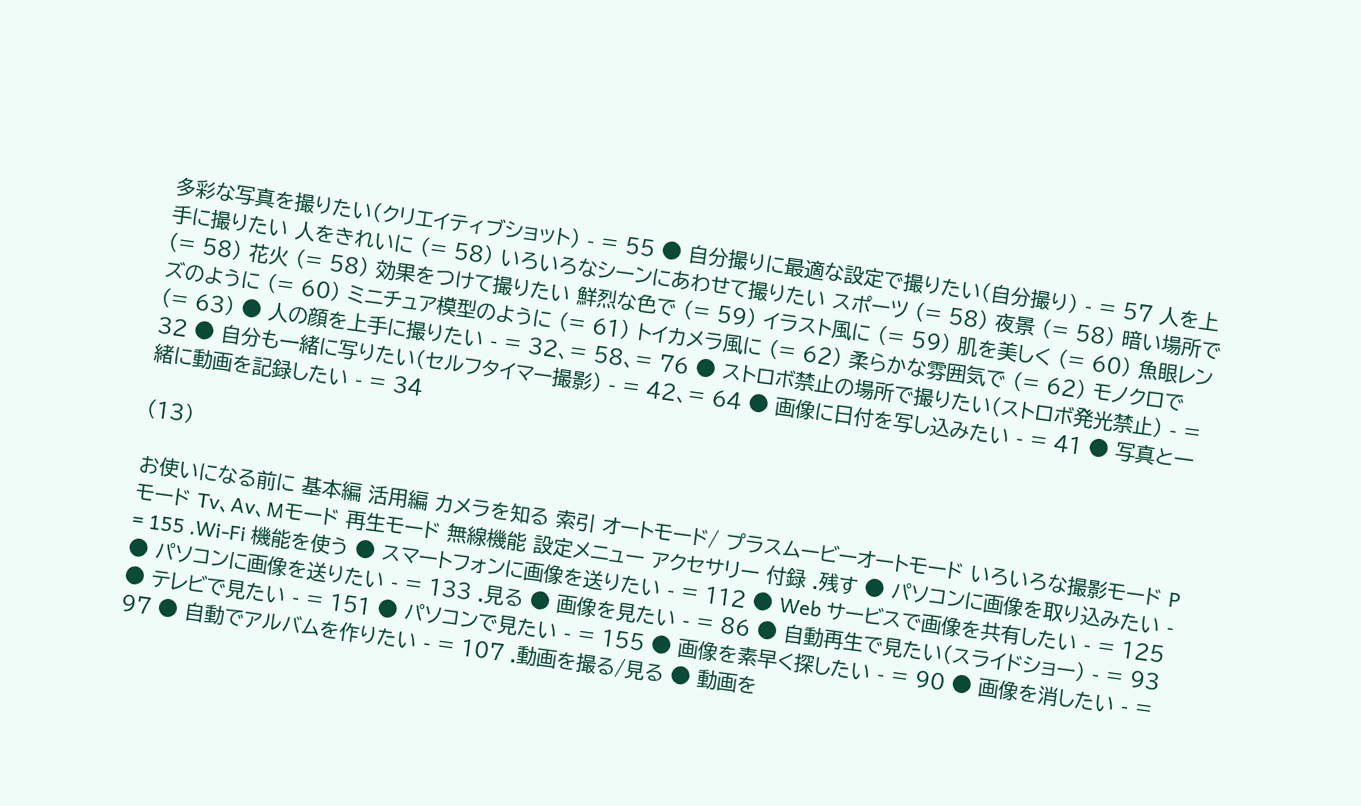多彩な写真を撮りたい(クリエイティブショット) - = 55 ● 自分撮りに最適な設定で撮りたい(自分撮り) - = 57 人を上手に撮りたい 人をきれいに (= 58) いろいろなシーンにあわせて撮りたい スポーツ (= 58) 夜景 (= 58) 暗い場所で (= 58) 花火 (= 58) 効果をつけて撮りたい 鮮烈な色で (= 59) イラスト風に (= 59) 肌を美しく (= 60) 魚眼レンズのように (= 60) ミニチュア模型のように (= 61) トイカメラ風に (= 62) 柔らかな雰囲気で (= 62) モノクロで (= 63) ● 人の顔を上手に撮りたい - = 32、= 58、= 76 ● ストロボ禁止の場所で撮りたい(ストロボ発光禁止) - = 32 ● 自分も一緒に写りたい(セルフタイマー撮影) - = 42、= 64 ● 画像に日付を写し込みたい - = 41 ● 写真と一緒に動画を記録したい - = 34

(13)

お使いになる前に 基本編 活用編 カメラを知る 索引 オートモード/ プラスムービーオートモード いろいろな撮影モード Pモード Tv、Av、Mモード 再生モード 無線機能 設定メニュー アクセサリー 付録 .残す ● パソコンに画像を取り込みたい - = 155 .Wi-Fi 機能を使う ● スマートフォンに画像を送りたい - = 112 ● Web サービスで画像を共有したい - = 125 ● パソコンに画像を送りたい - = 133 .見る ● 画像を見たい - = 86 ● 自動再生で見たい(スライドショー) - = 93 ● テレビで見たい - = 151 ● パソコンで見たい - = 155 ● 画像を素早く探したい - = 90 ● 画像を消したい - = 97 ● 自動でアルバムを作りたい - = 107 .動画を撮る/見る ● 動画を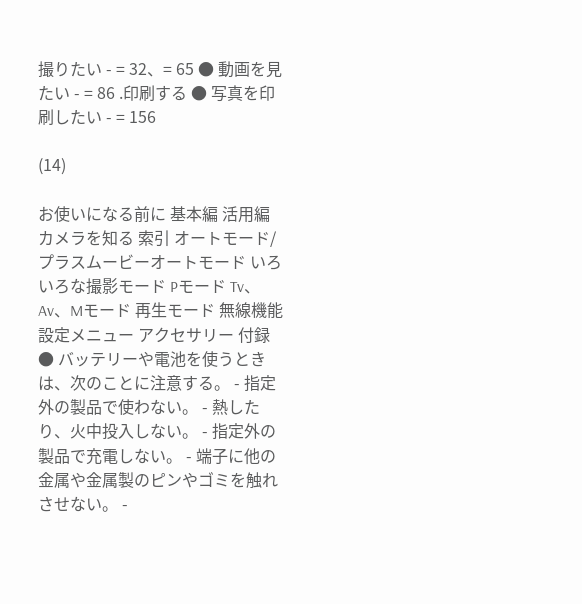撮りたい - = 32、= 65 ● 動画を見たい - = 86 .印刷する ● 写真を印刷したい - = 156

(14)

お使いになる前に 基本編 活用編 カメラを知る 索引 オートモード/ プラスムービーオートモード いろいろな撮影モード Pモード Tv、Av、Mモード 再生モード 無線機能 設定メニュー アクセサリー 付録 ● バッテリーや電池を使うときは、次のことに注意する。 - 指定外の製品で使わない。 - 熱したり、火中投入しない。 - 指定外の製品で充電しない。 - 端子に他の金属や金属製のピンやゴミを触れさせない。 -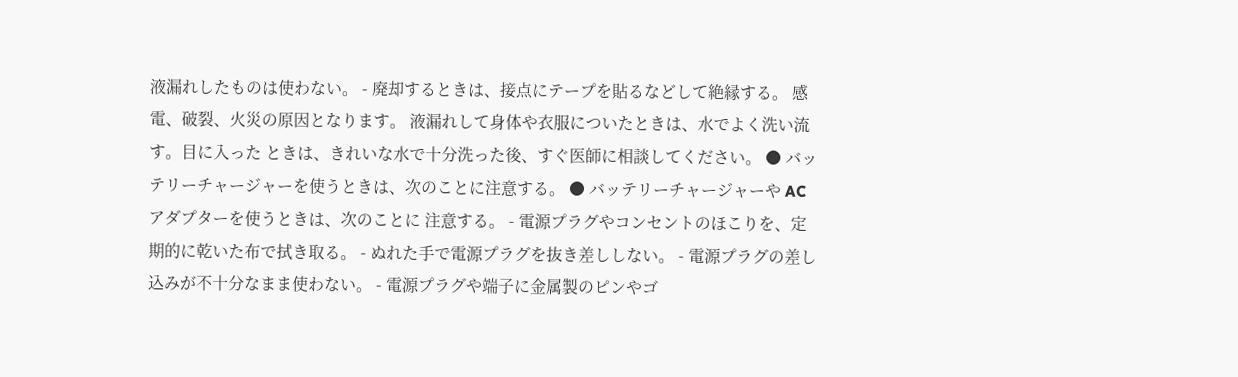液漏れしたものは使わない。 - 廃却するときは、接点にテープを貼るなどして絶縁する。 感電、破裂、火災の原因となります。 液漏れして身体や衣服についたときは、水でよく洗い流す。目に入った ときは、きれいな水で十分洗った後、すぐ医師に相談してください。 ● バッテリーチャージャーを使うときは、次のことに注意する。 ● バッテリーチャージャーや AC アダプターを使うときは、次のことに 注意する。 - 電源プラグやコンセントのほこりを、定期的に乾いた布で拭き取る。 - ぬれた手で電源プラグを抜き差ししない。 - 電源プラグの差し込みが不十分なまま使わない。 - 電源プラグや端子に金属製のピンやゴ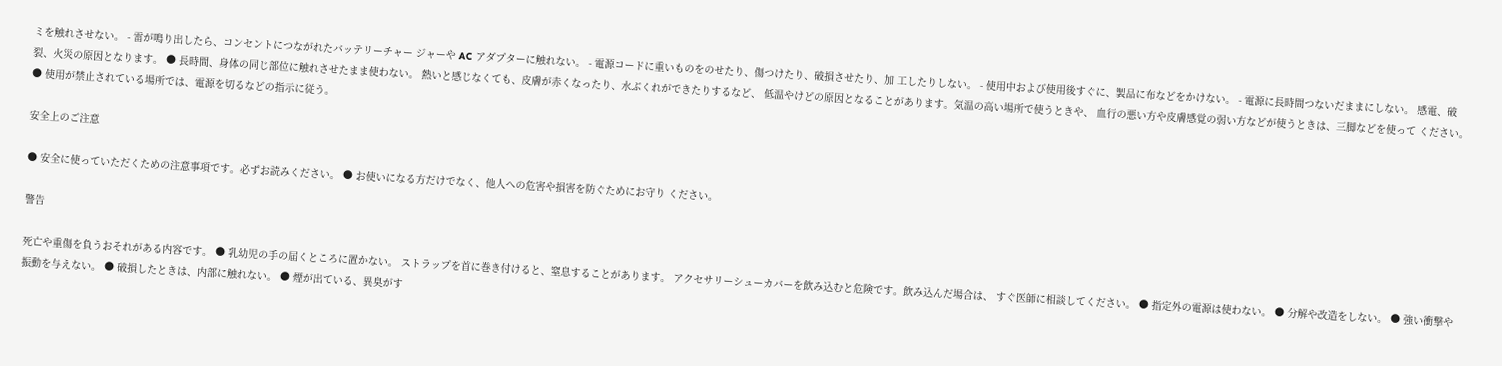ミを触れさせない。 - 雷が鳴り出したら、コンセントにつながれたバッテリーチャー ジャーや AC アダプターに触れない。 - 電源コードに重いものをのせたり、傷つけたり、破損させたり、加 工したりしない。 - 使用中および使用後すぐに、製品に布などをかけない。 - 電源に長時間つないだままにしない。 感電、破裂、火災の原因となります。 ● 長時間、身体の同じ部位に触れさせたまま使わない。 熱いと感じなくても、皮膚が赤くなったり、水ぶくれができたりするなど、 低温やけどの原因となることがあります。気温の高い場所で使うときや、 血行の悪い方や皮膚感覚の弱い方などが使うときは、三脚などを使って ください。 ● 使用が禁止されている場所では、電源を切るなどの指示に従う。

安全上のご注意

● 安全に使っていただくための注意事項です。必ずお読みください。 ● お使いになる方だけでなく、他人への危害や損害を防ぐためにお守り ください。

警告

死亡や重傷を負うおそれがある内容です。 ● 乳幼児の手の届くところに置かない。 ストラップを首に巻き付けると、窒息することがあります。 アクセサリーシューカバーを飲み込むと危険です。飲み込んだ場合は、 すぐ医師に相談してください。 ● 指定外の電源は使わない。 ● 分解や改造をしない。 ● 強い衝撃や振動を与えない。 ● 破損したときは、内部に触れない。 ● 煙が出ている、異臭がす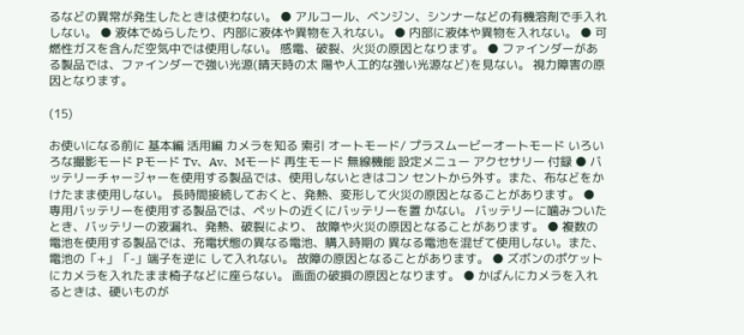るなどの異常が発生したときは使わない。 ● アルコール、ベンジン、シンナーなどの有機溶剤で手入れしない。 ● 液体でぬらしたり、内部に液体や異物を入れない。 ● 内部に液体や異物を入れない。 ● 可燃性ガスを含んだ空気中では使用しない。 感電、破裂、火災の原因となります。 ● ファインダーがある製品では、ファインダーで強い光源(晴天時の太 陽や人工的な強い光源など)を見ない。 視力障害の原因となります。

(15)

お使いになる前に 基本編 活用編 カメラを知る 索引 オートモード/ プラスムービーオートモード いろいろな撮影モード Pモード Tv、Av、Mモード 再生モード 無線機能 設定メニュー アクセサリー 付録 ● バッテリーチャージャーを使用する製品では、使用しないときはコン セントから外す。また、布などをかけたまま使用しない。 長時間接続しておくと、発熱、変形して火災の原因となることがあります。 ● 専用バッテリーを使用する製品では、ペットの近くにバッテリーを置 かない。 バッテリーに噛みついたとき、バッテリーの液漏れ、発熱、破裂により、 故障や火災の原因となることがあります。 ● 複数の電池を使用する製品では、充電状態の異なる電池、購入時期の 異なる電池を混ぜて使用しない。また、電池の「+」「-」端子を逆に して入れない。 故障の原因となることがあります。 ● ズボンのポケットにカメラを入れたまま椅子などに座らない。 画面の破損の原因となります。 ● かばんにカメラを入れるときは、硬いものが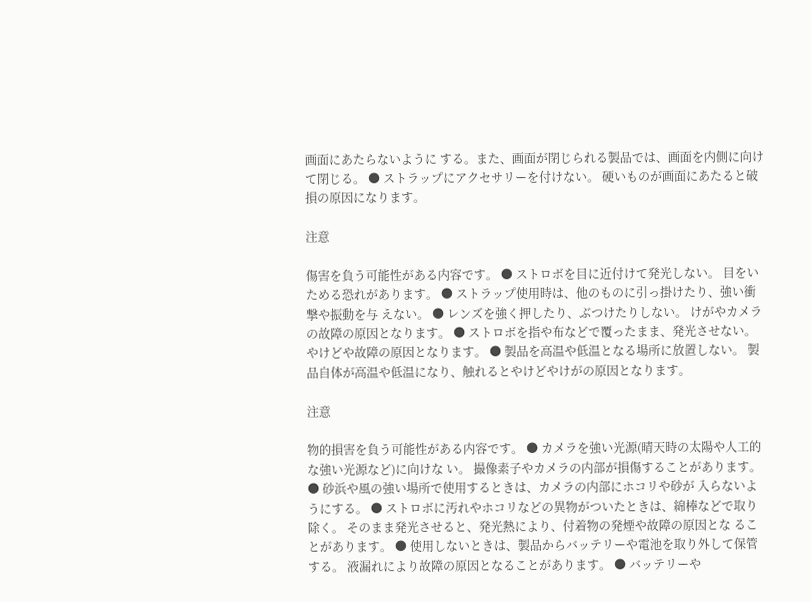画面にあたらないように する。また、画面が閉じられる製品では、画面を内側に向けて閉じる。 ● ストラップにアクセサリーを付けない。 硬いものが画面にあたると破損の原因になります。

注意

傷害を負う可能性がある内容です。 ● ストロボを目に近付けて発光しない。 目をいためる恐れがあります。 ● ストラップ使用時は、他のものに引っ掛けたり、強い衝撃や振動を与 えない。 ● レンズを強く押したり、ぶつけたりしない。 けがやカメラの故障の原因となります。 ● ストロボを指や布などで覆ったまま、発光させない。 やけどや故障の原因となります。 ● 製品を高温や低温となる場所に放置しない。 製品自体が高温や低温になり、触れるとやけどやけがの原因となります。

注意

物的損害を負う可能性がある内容です。 ● カメラを強い光源(晴天時の太陽や人工的な強い光源など)に向けな い。 撮像素子やカメラの内部が損傷することがあります。 ● 砂浜や風の強い場所で使用するときは、カメラの内部にホコリや砂が 入らないようにする。 ● ストロボに汚れやホコリなどの異物がついたときは、綿棒などで取り 除く。 そのまま発光させると、発光熱により、付着物の発煙や故障の原因とな ることがあります。 ● 使用しないときは、製品からバッテリーや電池を取り外して保管する。 液漏れにより故障の原因となることがあります。 ● バッテリーや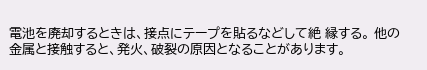電池を廃却するときは、接点にテープを貼るなどして絶 縁する。 他の金属と接触すると、発火、破裂の原因となることがあります。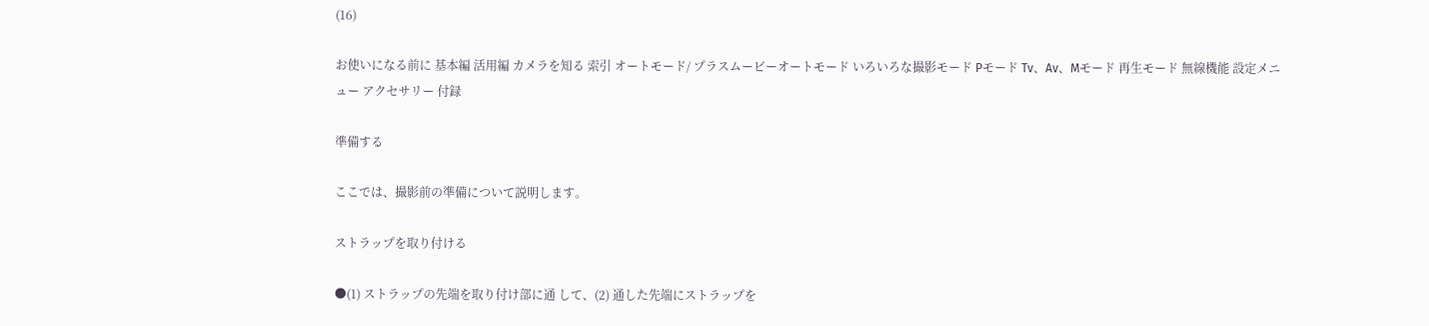(16)

お使いになる前に 基本編 活用編 カメラを知る 索引 オートモード/ プラスムービーオートモード いろいろな撮影モード Pモード Tv、Av、Mモード 再生モード 無線機能 設定メニュー アクセサリー 付録

準備する

ここでは、撮影前の準備について説明します。

ストラップを取り付ける

●(1) ストラップの先端を取り付け部に通 して、(2) 通した先端にストラップを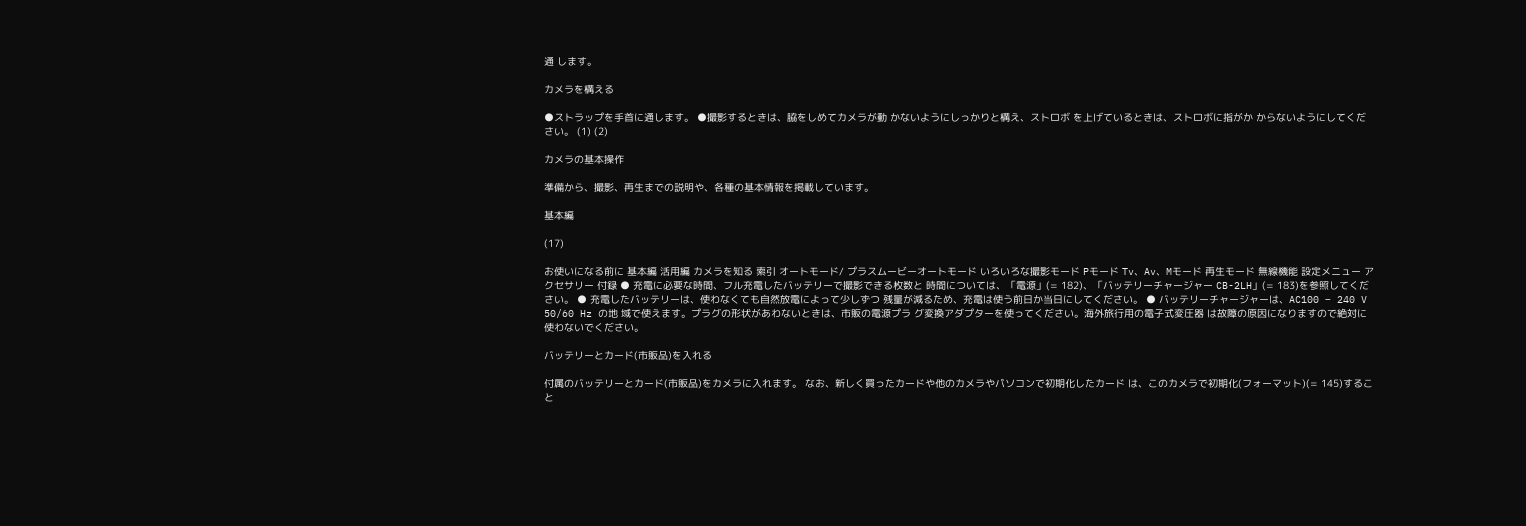通 します。

カメラを構える

●ストラップを手首に通します。 ●撮影するときは、脇をしめてカメラが動 かないようにしっかりと構え、ストロボ を上げているときは、ストロボに指がか からないようにしてください。 (1) (2)

カメラの基本操作

準備から、撮影、再生までの説明や、各種の基本情報を掲載しています。

基本編

(17)

お使いになる前に 基本編 活用編 カメラを知る 索引 オートモード/ プラスムービーオートモード いろいろな撮影モード Pモード Tv、Av、Mモード 再生モード 無線機能 設定メニュー アクセサリー 付録 ● 充電に必要な時間、フル充電したバッテリーで撮影できる枚数と 時間については、「電源」(= 182)、「バッテリーチャージャー CB-2LH」(= 183)を参照してください。 ● 充電したバッテリーは、使わなくても自然放電によって少しずつ 残量が減るため、充電は使う前日か当日にしてください。 ● バッテリーチャージャーは、AC100 ‒ 240 V 50/60 Hz の地 域で使えます。プラグの形状があわないときは、市販の電源プラ グ変換アダプターを使ってください。海外旅行用の電子式変圧器 は故障の原因になりますので絶対に使わないでください。

バッテリーとカード(市販品)を入れる

付属のバッテリーとカード(市販品)をカメラに入れます。 なお、新しく買ったカードや他のカメラやパソコンで初期化したカード は、このカメラで初期化(フォーマット)(= 145)すること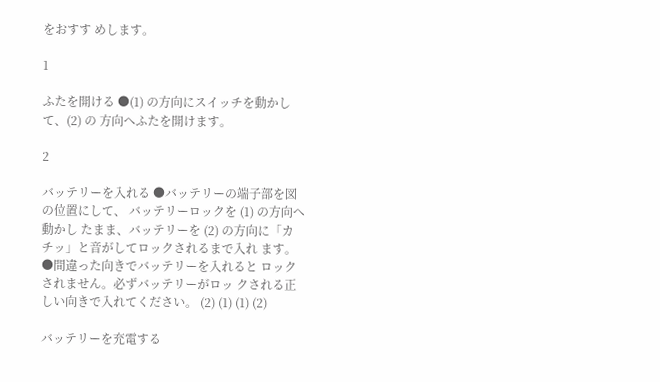をおすす めします。

1

ふたを開ける ●(1) の方向にスイッチを動かして、(2) の 方向へふたを開けます。

2

バッテリーを入れる ●バッテリーの端子部を図の位置にして、 バッテリーロックを (1) の方向へ動かし たまま、バッテリーを (2) の方向に「カ チッ」と音がしてロックされるまで入れ ます。 ●間違った向きでバッテリーを入れると ロックされません。必ずバッテリーがロッ クされる正しい向きで入れてください。 (2) (1) (1) (2)

バッテリーを充電する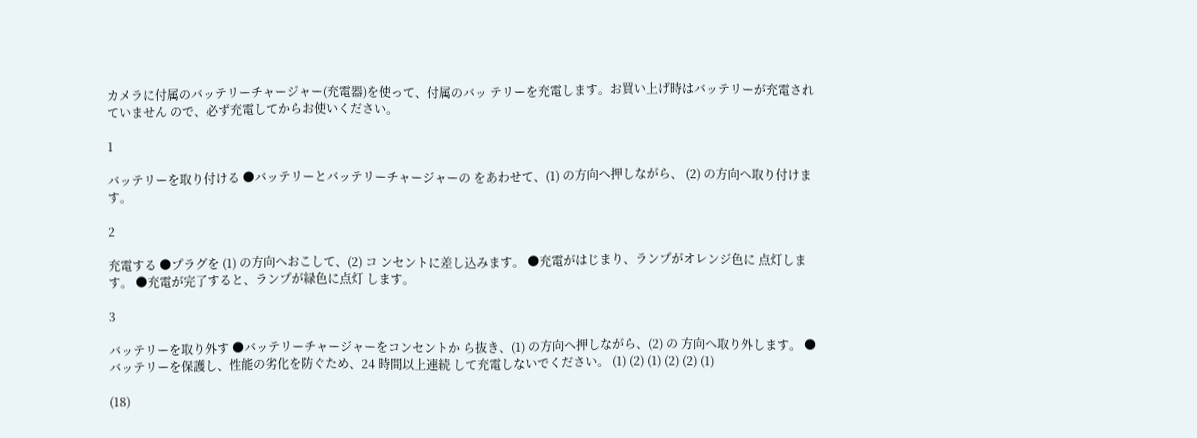カメラに付属のバッテリーチャージャー(充電器)を使って、付属のバッ テリーを充電します。お買い上げ時はバッテリーが充電されていません ので、必ず充電してからお使いください。

1

バッテリーを取り付ける ●バッテリーとバッテリーチャージャーの をあわせて、(1) の方向へ押しながら、 (2) の方向へ取り付けます。

2

充電する ●プラグを (1) の方向へおこして、(2) コ ンセントに差し込みます。 ●充電がはじまり、ランプがオレンジ色に 点灯します。 ●充電が完了すると、ランプが緑色に点灯 します。

3

バッテリーを取り外す ●バッテリーチャージャーをコンセントか ら抜き、(1) の方向へ押しながら、(2) の 方向へ取り外します。 ● バッテリーを保護し、性能の劣化を防ぐため、24 時間以上連続 して充電しないでください。 (1) (2) (1) (2) (2) (1)

(18)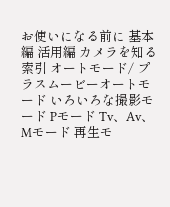お使いになる前に 基本編 活用編 カメラを知る 索引 オートモード/ プラスムービーオートモード いろいろな撮影モード Pモード Tv、Av、Mモード 再生モ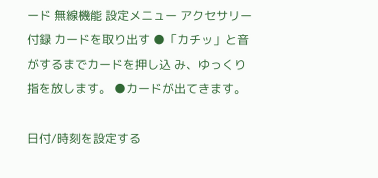ード 無線機能 設定メニュー アクセサリー 付録 カードを取り出す ●「カチッ」と音がするまでカードを押し込 み、ゆっくり指を放します。 ●カードが出てきます。

日付/時刻を設定する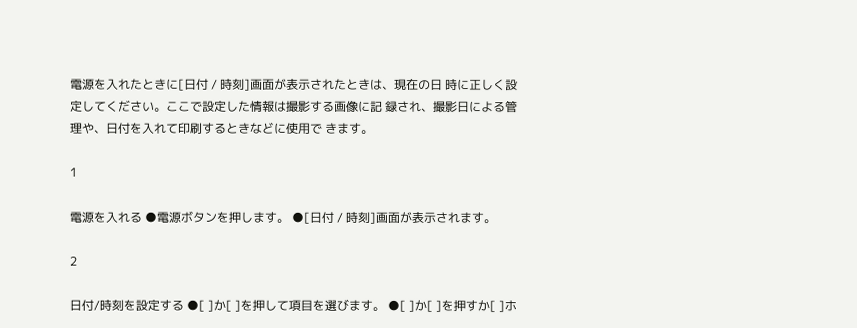電源を入れたときに[日付 / 時刻]画面が表示されたときは、現在の日 時に正しく設定してください。ここで設定した情報は撮影する画像に記 録され、撮影日による管理や、日付を入れて印刷するときなどに使用で きます。

1

電源を入れる ●電源ボタンを押します。 ●[日付 / 時刻]画面が表示されます。

2

日付/時刻を設定する ●[ ]か[ ]を押して項目を選びます。 ●[ ]か[ ]を押すか[ ]ホ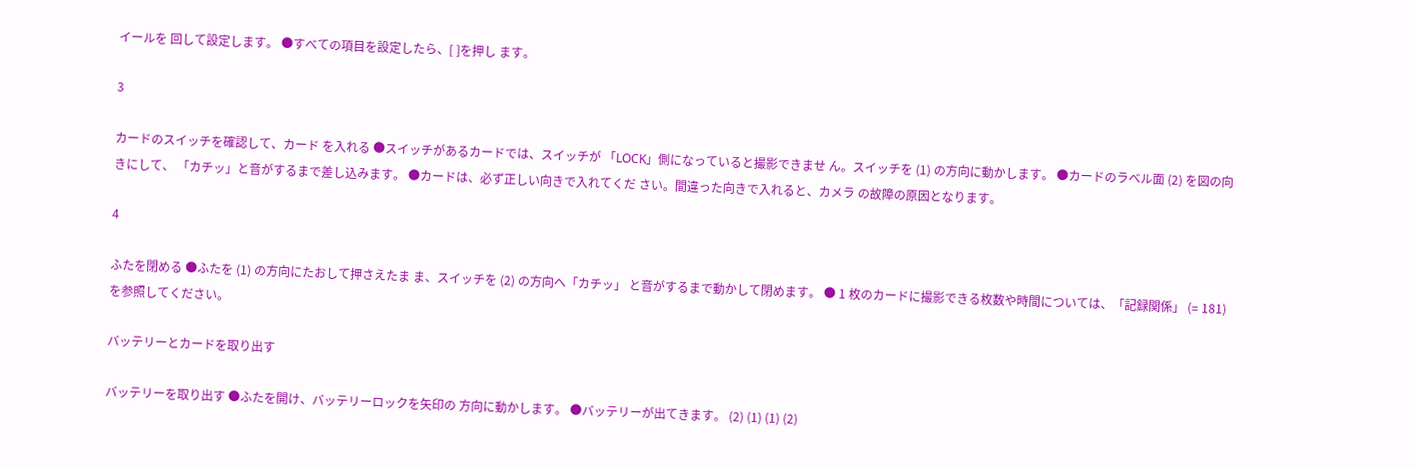イールを 回して設定します。 ●すべての項目を設定したら、[ ]を押し ます。

3

カードのスイッチを確認して、カード を入れる ●スイッチがあるカードでは、スイッチが 「LOCK」側になっていると撮影できませ ん。スイッチを (1) の方向に動かします。 ●カードのラベル面 (2) を図の向きにして、 「カチッ」と音がするまで差し込みます。 ●カードは、必ず正しい向きで入れてくだ さい。間違った向きで入れると、カメラ の故障の原因となります。

4

ふたを閉める ●ふたを (1) の方向にたおして押さえたま ま、スイッチを (2) の方向へ「カチッ」 と音がするまで動かして閉めます。 ● 1 枚のカードに撮影できる枚数や時間については、「記録関係」 (= 181)を参照してください。

バッテリーとカードを取り出す

バッテリーを取り出す ●ふたを開け、バッテリーロックを矢印の 方向に動かします。 ●バッテリーが出てきます。 (2) (1) (1) (2)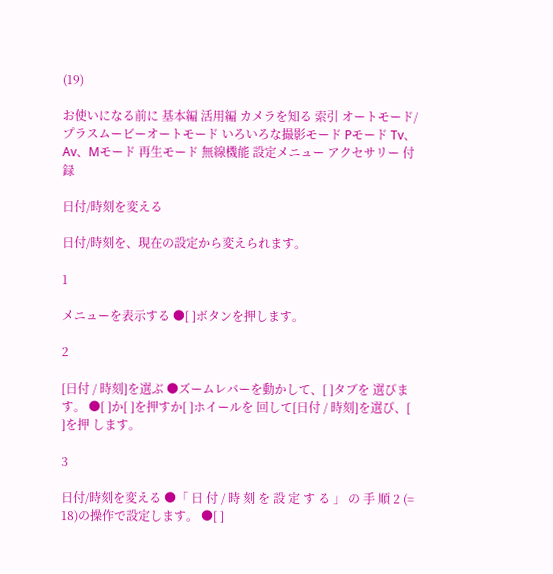(19)

お使いになる前に 基本編 活用編 カメラを知る 索引 オートモード/ プラスムービーオートモード いろいろな撮影モード Pモード Tv、Av、Mモード 再生モード 無線機能 設定メニュー アクセサリー 付録

日付/時刻を変える

日付/時刻を、現在の設定から変えられます。

1

メニューを表示する ●[ ]ボタンを押します。

2

[日付 / 時刻]を選ぶ ●ズームレバーを動かして、[ ]タブを 選びます。 ●[ ]か[ ]を押すか[ ]ホイールを 回して[日付 / 時刻]を選び、[ ]を押 します。

3

日付/時刻を変える ●「 日 付 / 時 刻 を 設 定 す る 」 の 手 順 2 (= 18)の操作で設定します。 ●[ ]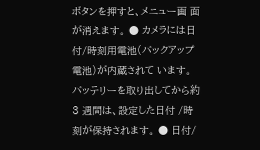ボタンを押すと、メニュー画 面が消えます。 ● カメラには日付/時刻用電池(バックアップ電池)が内蔵されて います。バッテリーを取り出してから約 3 週間は、設定した日付 /時刻が保持されます。 ● 日付/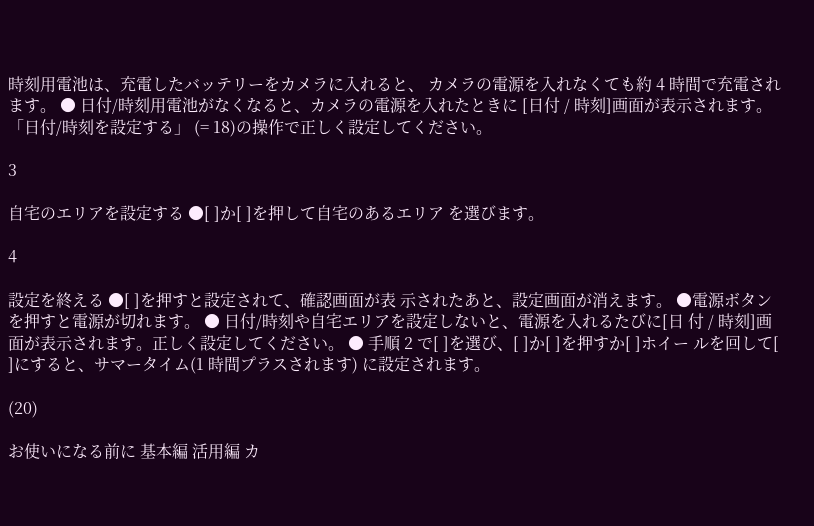時刻用電池は、充電したバッテリーをカメラに入れると、 カメラの電源を入れなくても約 4 時間で充電されます。 ● 日付/時刻用電池がなくなると、カメラの電源を入れたときに [日付 / 時刻]画面が表示されます。「日付/時刻を設定する」 (= 18)の操作で正しく設定してください。

3

自宅のエリアを設定する ●[ ]か[ ]を押して自宅のあるエリア を選びます。

4

設定を終える ●[ ]を押すと設定されて、確認画面が表 示されたあと、設定画面が消えます。 ●電源ボタンを押すと電源が切れます。 ● 日付/時刻や自宅エリアを設定しないと、電源を入れるたびに[日 付 / 時刻]画面が表示されます。正しく設定してください。 ● 手順 2 で[ ]を選び、[ ]か[ ]を押すか[ ]ホイー ルを回して[ ]にすると、サマータイム(1 時間プラスされます) に設定されます。

(20)

お使いになる前に 基本編 活用編 カ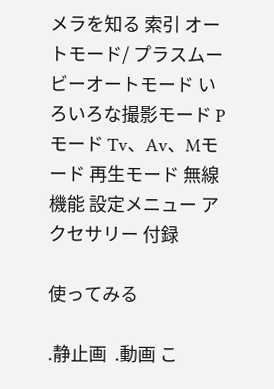メラを知る 索引 オートモード/ プラスムービーオートモード いろいろな撮影モード Pモード Tv、Av、Mモード 再生モード 無線機能 設定メニュー アクセサリー 付録

使ってみる

.静止画  .動画 こ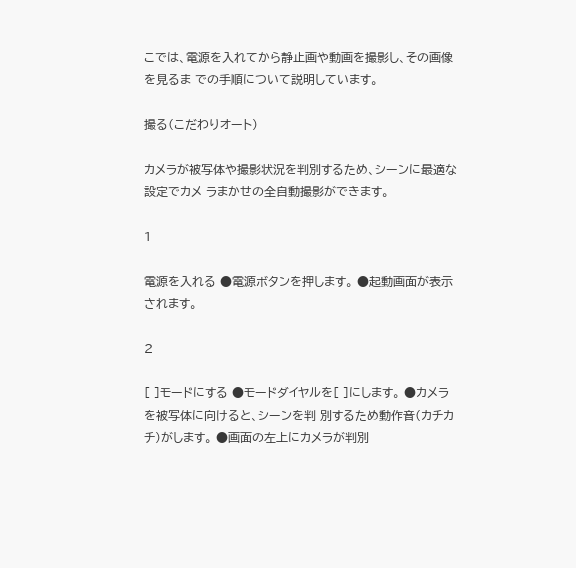こでは、電源を入れてから静止画や動画を撮影し、その画像を見るま での手順について説明しています。

撮る(こだわりオート)

カメラが被写体や撮影状況を判別するため、シーンに最適な設定でカメ ラまかせの全自動撮影ができます。

1

電源を入れる ●電源ボタンを押します。 ●起動画面が表示されます。

2

[ ]モードにする ●モードダイヤルを[ ]にします。 ●カメラを被写体に向けると、シーンを判 別するため動作音(カチカチ)がします。 ●画面の左上にカメラが判別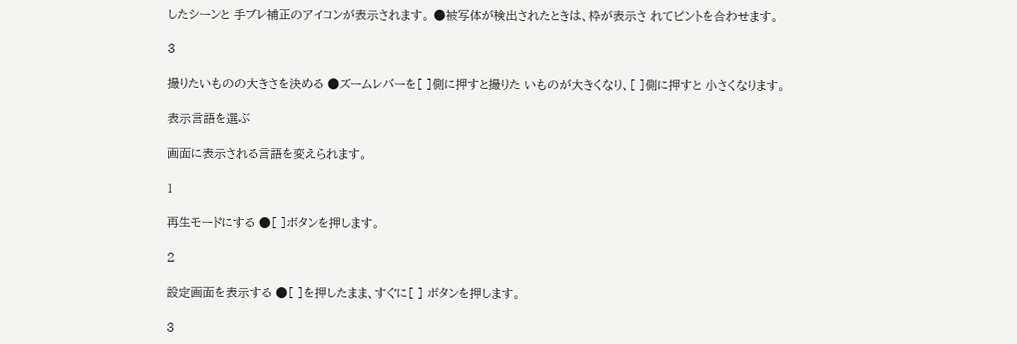したシーンと 手ブレ補正のアイコンが表示されます。 ●被写体が検出されたときは、枠が表示さ れてピントを合わせます。

3

撮りたいものの大きさを決める ●ズームレバーを[ ]側に押すと撮りた いものが大きくなり、[ ]側に押すと 小さくなります。

表示言語を選ぶ

画面に表示される言語を変えられます。

1

再生モードにする ●[ ]ボタンを押します。

2

設定画面を表示する ●[ ]を押したまま、すぐに[ ] ボタンを押します。

3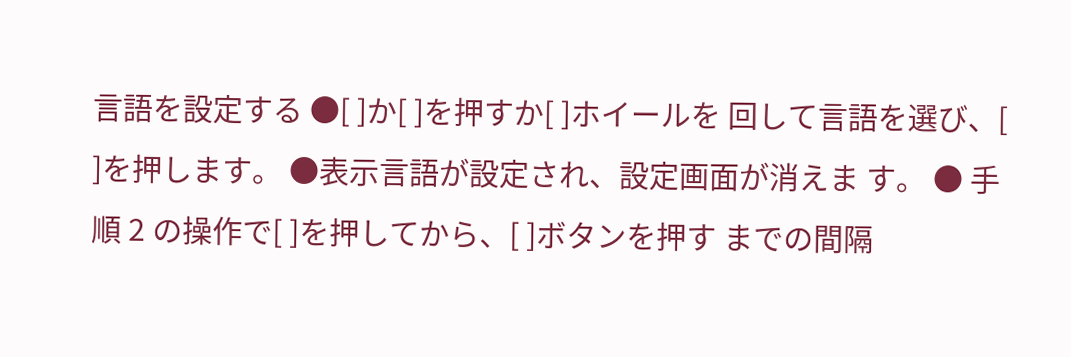言語を設定する ●[ ]か[ ]を押すか[ ]ホイールを 回して言語を選び、[ ]を押します。 ●表示言語が設定され、設定画面が消えま す。 ● 手順 2 の操作で[ ]を押してから、[ ]ボタンを押す までの間隔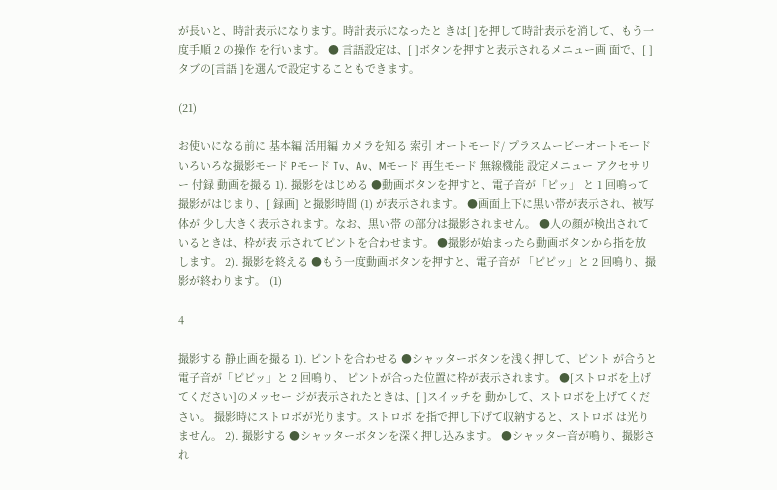が長いと、時計表示になります。時計表示になったと きは[ ]を押して時計表示を消して、もう一度手順 2 の操作 を行います。 ● 言語設定は、[ ]ボタンを押すと表示されるメニュー画 面で、[ ]タブの[言語 ]を選んで設定することもできます。

(21)

お使いになる前に 基本編 活用編 カメラを知る 索引 オートモード/ プラスムービーオートモード いろいろな撮影モード Pモード Tv、Av、Mモード 再生モード 無線機能 設定メニュー アクセサリー 付録 動画を撮る 1). 撮影をはじめる ●動画ボタンを押すと、電子音が「ピッ」 と 1 回鳴って撮影がはじまり、[ 録画] と撮影時間 (1) が表示されます。 ●画面上下に黒い帯が表示され、被写体が 少し大きく表示されます。なお、黒い帯 の部分は撮影されません。 ●人の顔が検出されているときは、枠が表 示されてピントを合わせます。 ●撮影が始まったら動画ボタンから指を放 します。 2). 撮影を終える ●もう一度動画ボタンを押すと、電子音が 「ピピッ」と 2 回鳴り、撮影が終わります。 (1)

4

撮影する 静止画を撮る 1). ピントを合わせる ●シャッターボタンを浅く押して、ピント が合うと電子音が「ピピッ」と 2 回鳴り、 ピントが合った位置に枠が表示されます。 ●[ストロボを上げてください]のメッセー ジが表示されたときは、[ ]スイッチを 動かして、ストロボを上げてください。 撮影時にストロボが光ります。ストロボ を指で押し下げて収納すると、ストロボ は光りません。 2). 撮影する ●シャッターボタンを深く押し込みます。 ●シャッター音が鳴り、撮影され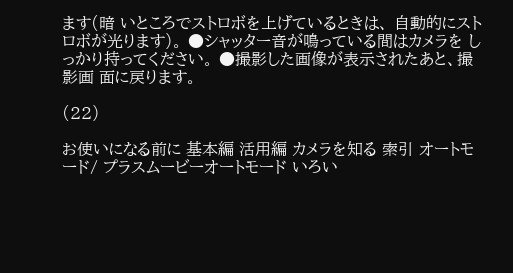ます(暗 いところでストロボを上げているときは、 自動的にストロボが光ります)。 ●シャッター音が鳴っている間はカメラを しっかり持ってください。 ●撮影した画像が表示されたあと、撮影画 面に戻ります。

(22)

お使いになる前に 基本編 活用編 カメラを知る 索引 オートモード/ プラスムービーオートモード いろい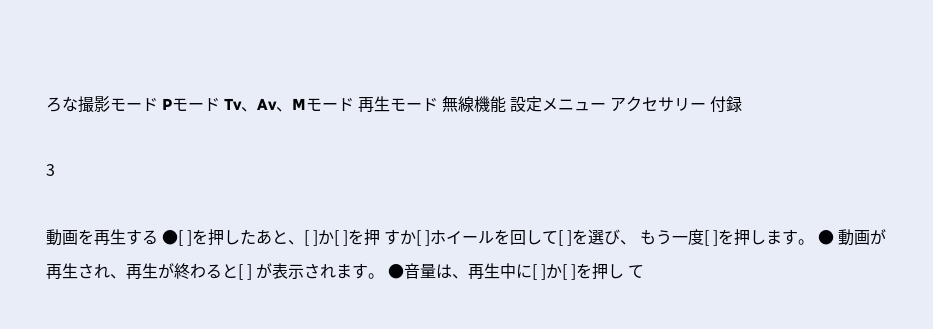ろな撮影モード Pモード Tv、Av、Mモード 再生モード 無線機能 設定メニュー アクセサリー 付録

3

動画を再生する ●[ ]を押したあと、[ ]か[ ]を押 すか[ ]ホイールを回して[ ]を選び、 もう一度[ ]を押します。 ● 動画が再生され、再生が終わると[ ] が表示されます。 ●音量は、再生中に[ ]か[ ]を押し て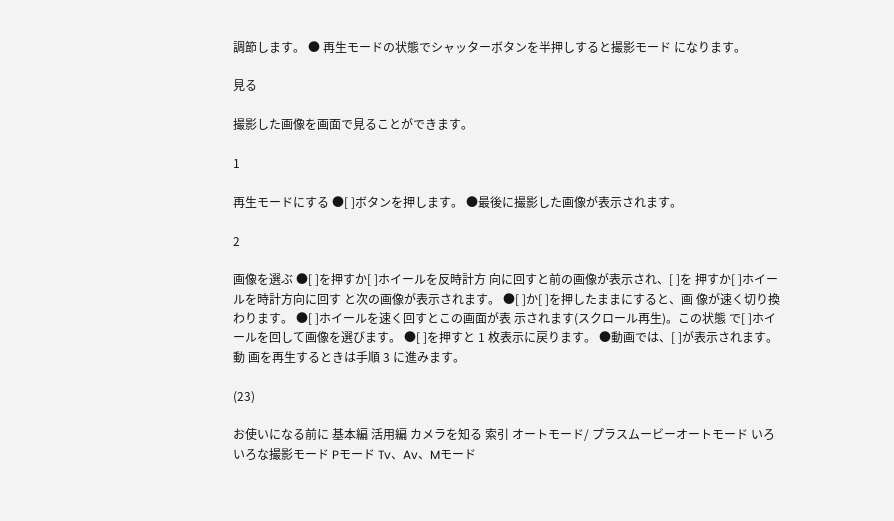調節します。 ● 再生モードの状態でシャッターボタンを半押しすると撮影モード になります。

見る

撮影した画像を画面で見ることができます。

1

再生モードにする ●[ ]ボタンを押します。 ●最後に撮影した画像が表示されます。

2

画像を選ぶ ●[ ]を押すか[ ]ホイールを反時計方 向に回すと前の画像が表示され、[ ]を 押すか[ ]ホイールを時計方向に回す と次の画像が表示されます。 ●[ ]か[ ]を押したままにすると、画 像が速く切り換わります。 ●[ ]ホイールを速く回すとこの画面が表 示されます(スクロール再生)。この状態 で[ ]ホイールを回して画像を選びます。 ●[ ]を押すと 1 枚表示に戻ります。 ●動画では、[ ]が表示されます。動 画を再生するときは手順 3 に進みます。

(23)

お使いになる前に 基本編 活用編 カメラを知る 索引 オートモード/ プラスムービーオートモード いろいろな撮影モード Pモード Tv、Av、Mモード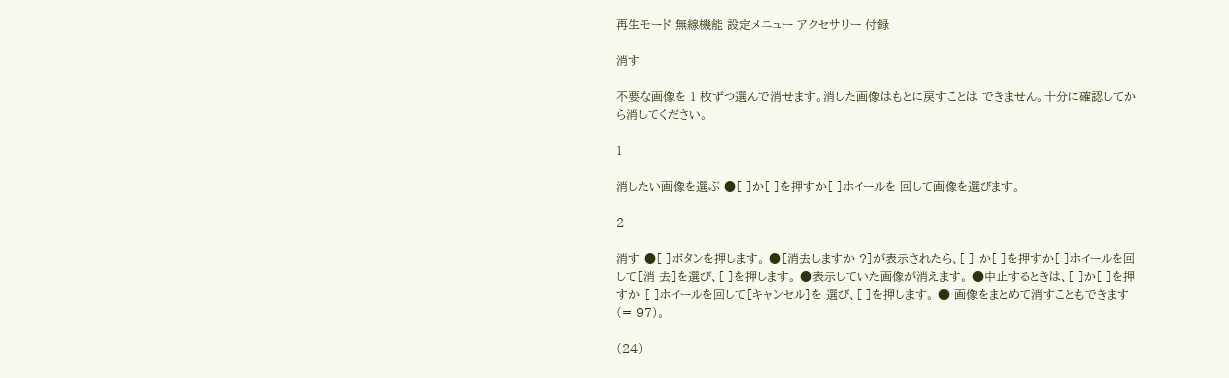再生モード 無線機能 設定メニュー アクセサリー 付録

消す

不要な画像を 1 枚ずつ選んで消せます。消した画像はもとに戻すことは できません。十分に確認してから消してください。

1

消したい画像を選ぶ ●[ ]か[ ]を押すか[ ]ホイールを 回して画像を選びます。

2

消す ●[ ]ボタンを押します。 ●[消去しますか ?]が表示されたら、[ ] か[ ]を押すか[ ]ホイールを回して[消 去]を選び、[ ]を押します。 ●表示していた画像が消えます。 ●中止するときは、[ ]か[ ]を押すか [ ]ホイールを回して[キャンセル]を 選び、[ ]を押します。 ● 画像をまとめて消すこともできます(= 97)。

(24)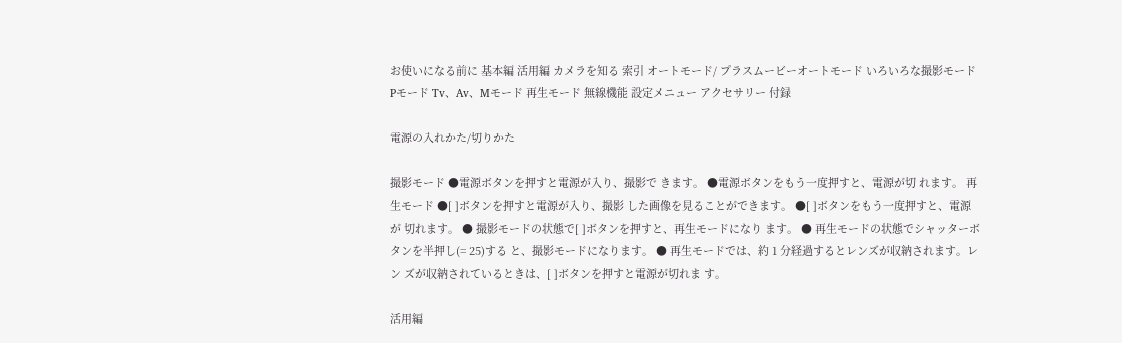お使いになる前に 基本編 活用編 カメラを知る 索引 オートモード/ プラスムービーオートモード いろいろな撮影モード Pモード Tv、Av、Mモード 再生モード 無線機能 設定メニュー アクセサリー 付録

電源の入れかた/切りかた

撮影モード ●電源ボタンを押すと電源が入り、撮影で きます。 ●電源ボタンをもう一度押すと、電源が切 れます。 再生モード ●[ ]ボタンを押すと電源が入り、撮影 した画像を見ることができます。 ●[ ]ボタンをもう一度押すと、電源が 切れます。 ● 撮影モードの状態で[ ]ボタンを押すと、再生モードになり ます。 ● 再生モードの状態でシャッターボタンを半押し(= 25)する と、撮影モードになります。 ● 再生モードでは、約 1 分経過するとレンズが収納されます。レン ズが収納されているときは、[ ]ボタンを押すと電源が切れま す。

活用編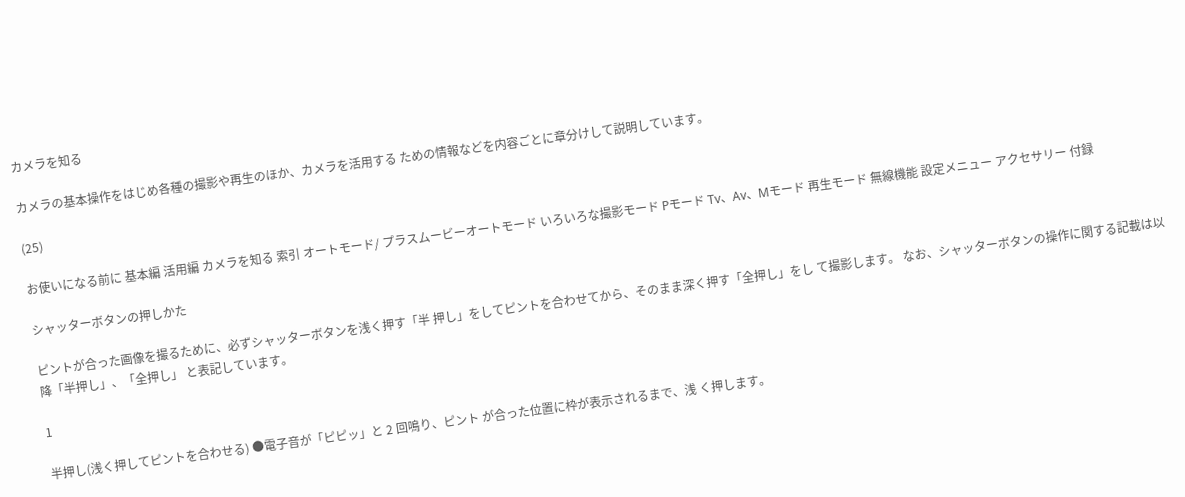カメラを知る

カメラの基本操作をはじめ各種の撮影や再生のほか、カメラを活用する ための情報などを内容ごとに章分けして説明しています。

(25)

お使いになる前に 基本編 活用編 カメラを知る 索引 オートモード/ プラスムービーオートモード いろいろな撮影モード Pモード Tv、Av、Mモード 再生モード 無線機能 設定メニュー アクセサリー 付録

シャッターボタンの押しかた

ピントが合った画像を撮るために、必ずシャッターボタンを浅く押す「半 押し」をしてピントを合わせてから、そのまま深く押す「全押し」をし て撮影します。 なお、シャッターボタンの操作に関する記載は以降「半押し」、「全押し」 と表記しています。

1

半押し(浅く押してピントを合わせる) ●電子音が「ピピッ」と 2 回鳴り、ピント が合った位置に枠が表示されるまで、浅 く押します。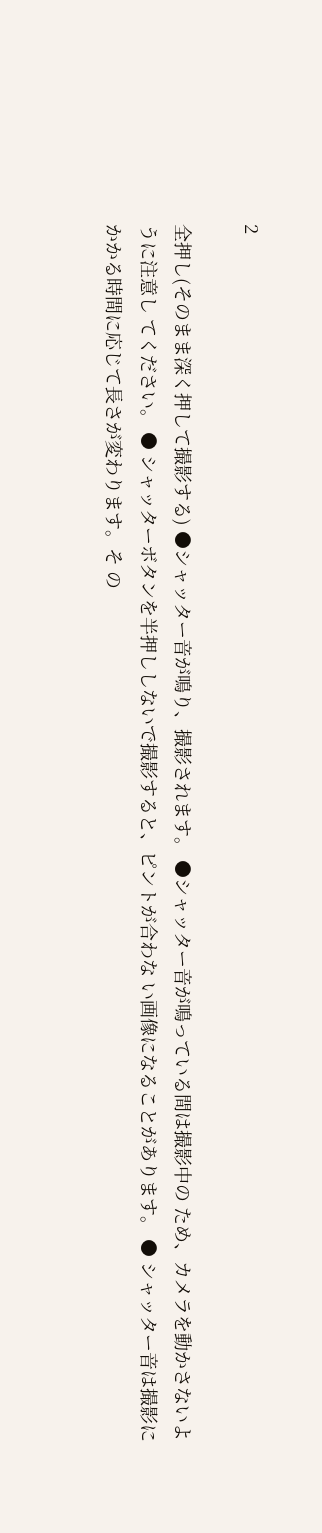2

全押し(そのまま深く押して撮影する) ●シャッター音が鳴り、撮影されます。 ●シャッター音が鳴っている間は撮影中の ため、カメラを動かさないように注意し てください。 ● シャッターボタンを半押ししないで撮影すると、ピントが合わな い画像になることがあります。 ● シャッター音は撮影にかかる時間に応じて長さが変わります。そ の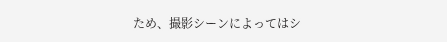ため、撮影シーンによってはシ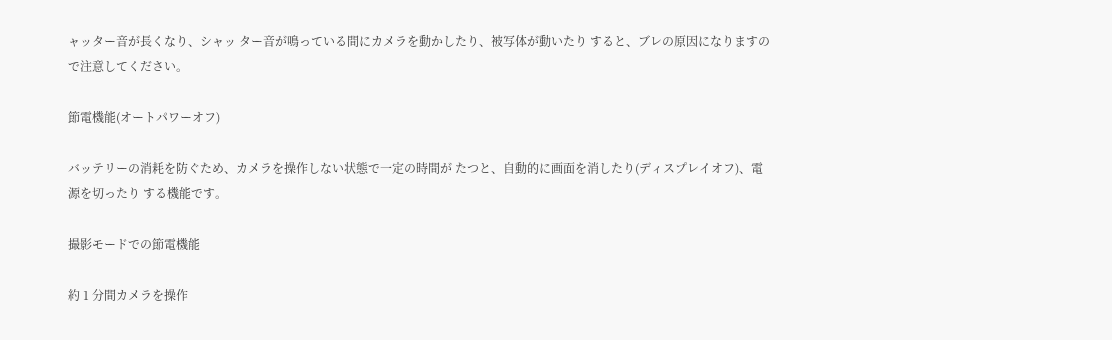ャッター音が長くなり、シャッ ター音が鳴っている間にカメラを動かしたり、被写体が動いたり すると、ブレの原因になりますので注意してください。

節電機能(オートパワーオフ)

バッテリーの消耗を防ぐため、カメラを操作しない状態で一定の時間が たつと、自動的に画面を消したり(ディスプレイオフ)、電源を切ったり する機能です。

撮影モードでの節電機能

約 1 分間カメラを操作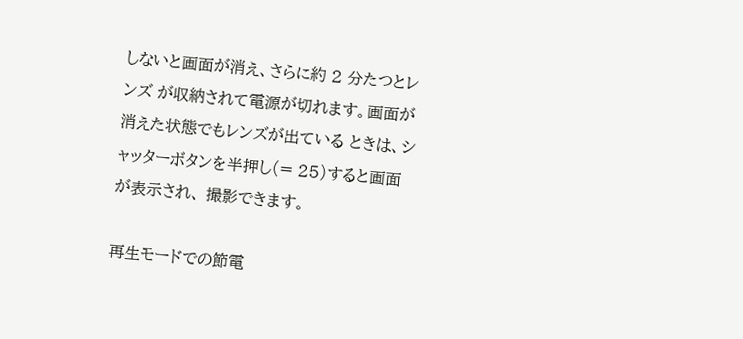しないと画面が消え、さらに約 2 分たつとレンズ が収納されて電源が切れます。画面が消えた状態でもレンズが出ている ときは、シャッターボタンを半押し(= 25)すると画面が表示され、 撮影できます。

再生モードでの節電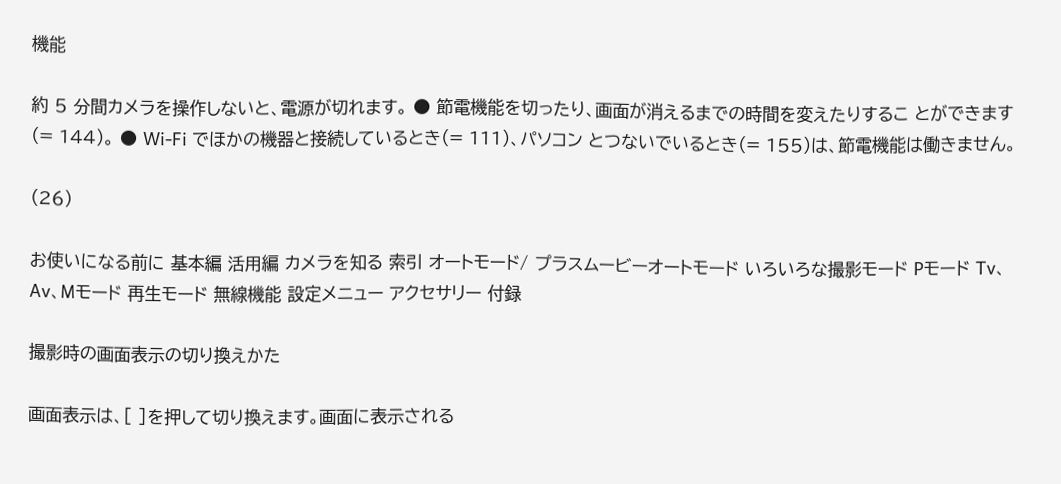機能

約 5 分間カメラを操作しないと、電源が切れます。 ● 節電機能を切ったり、画面が消えるまでの時間を変えたりするこ とができます(= 144)。 ● Wi-Fi でほかの機器と接続しているとき(= 111)、パソコン とつないでいるとき(= 155)は、節電機能は働きません。

(26)

お使いになる前に 基本編 活用編 カメラを知る 索引 オートモード/ プラスムービーオートモード いろいろな撮影モード Pモード Tv、Av、Mモード 再生モード 無線機能 設定メニュー アクセサリー 付録

撮影時の画面表示の切り換えかた

画面表示は、[ ]を押して切り換えます。画面に表示される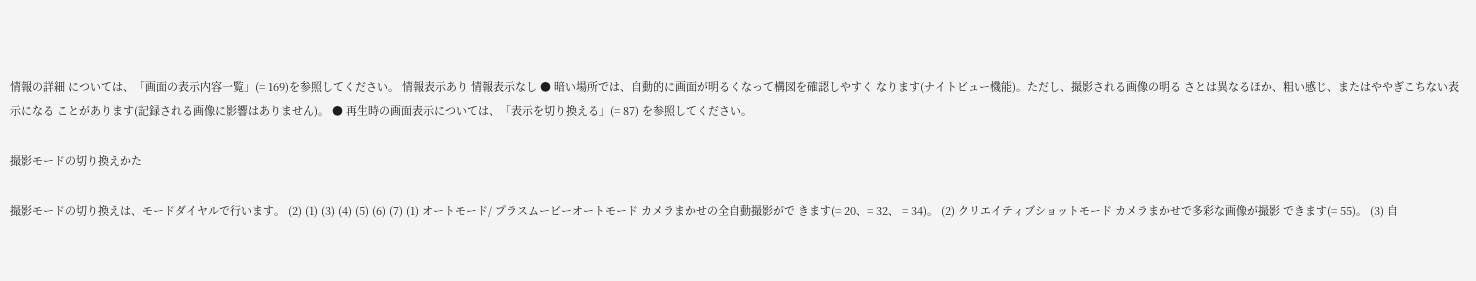情報の詳細 については、「画面の表示内容一覧」(= 169)を参照してください。 情報表示あり 情報表示なし ● 暗い場所では、自動的に画面が明るくなって構図を確認しやすく なります(ナイトビュー機能)。ただし、撮影される画像の明る さとは異なるほか、粗い感じ、またはややぎこちない表示になる ことがあります(記録される画像に影響はありません)。 ● 再生時の画面表示については、「表示を切り換える」(= 87) を参照してください。

撮影モードの切り換えかた

撮影モードの切り換えは、モードダイヤルで行います。 (2) (1) (3) (4) (5) (6) (7) (1) オートモード/ プラスムービーオートモード カメラまかせの全自動撮影がで きます(= 20、= 32、 = 34)。 (2) クリエイティブショットモード カメラまかせで多彩な画像が撮影 できます(= 55)。 (3) 自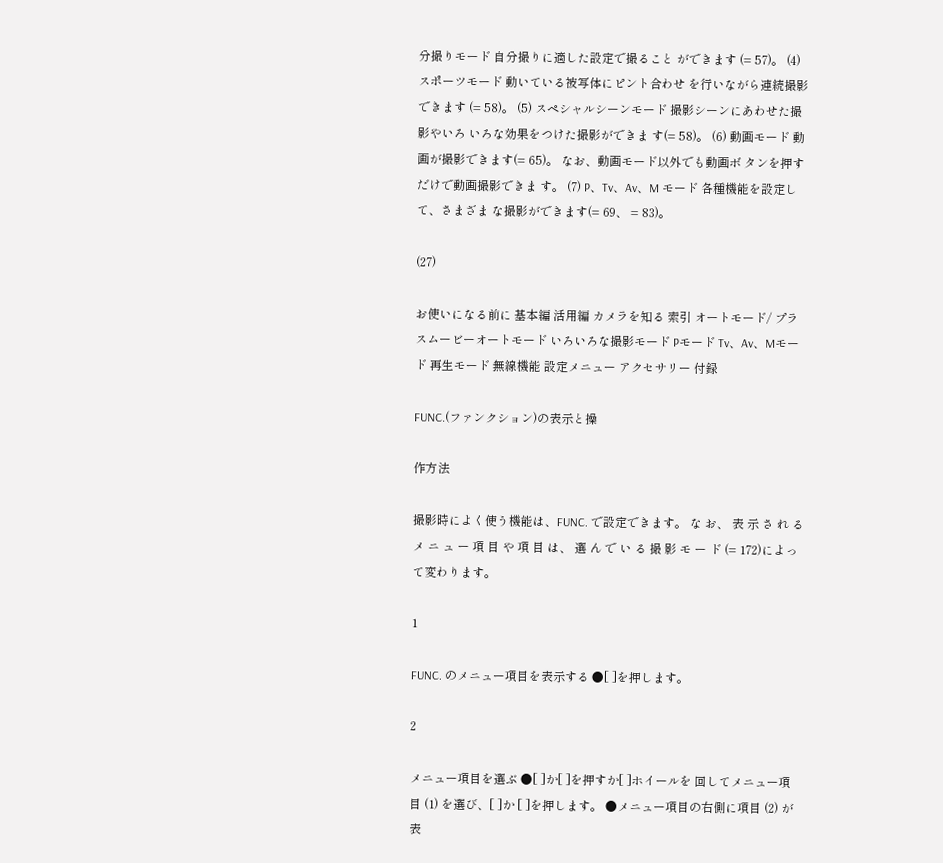分撮りモード 自分撮りに適した設定で撮ること ができます (= 57)。 (4) スポーツモード 動いている被写体にピント合わせ を行いながら連続撮影できます (= 58)。 (5) スペシャルシーンモード 撮影シーンにあわせた撮影やいろ いろな効果をつけた撮影ができま す(= 58)。 (6) 動画モード 動画が撮影できます(= 65)。 なお、動画モード以外でも動画ボ タンを押すだけで動画撮影できま す。 (7) P、Tv、Av、M モード 各種機能を設定して、さまざま な撮影ができます(= 69、 = 83)。

(27)

お使いになる前に 基本編 活用編 カメラを知る 索引 オートモード/ プラスムービーオートモード いろいろな撮影モード Pモード Tv、Av、Mモード 再生モード 無線機能 設定メニュー アクセサリー 付録

FUNC.(ファンクション)の表示と操

作方法

撮影時によく使う機能は、FUNC. で設定できます。 な お、 表 示 さ れ る メ ニ ュ ー 項 目 や 項 目 は、 選 ん で い る 撮 影 モ ー ド (= 172)によって変わります。

1

FUNC. のメニュー項目を表示する ●[ ]を押します。

2

メニュー項目を選ぶ ●[ ]か[ ]を押すか[ ]ホイールを 回してメニュー項目 (1) を選び、[ ]か [ ]を押します。 ●メニュー項目の右側に項目 (2) が表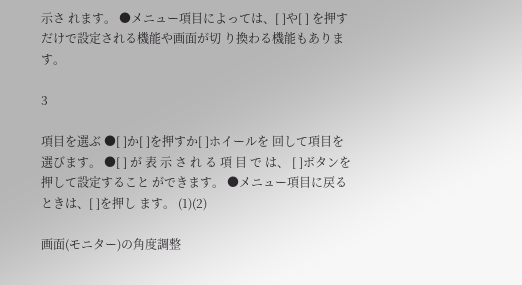示さ れます。 ●メニュー項目によっては、[ ]や[ ] を押すだけで設定される機能や画面が切 り換わる機能もあります。

3

項目を選ぶ ●[ ]か[ ]を押すか[ ]ホイールを 回して項目を選びます。 ●[ ] が 表 示 さ れ る 項 目 で は、 [ ]ボタンを押して設定すること ができます。 ●メニュー項目に戻るときは、[ ]を押し ます。 (1)(2)

画面(モニター)の角度調整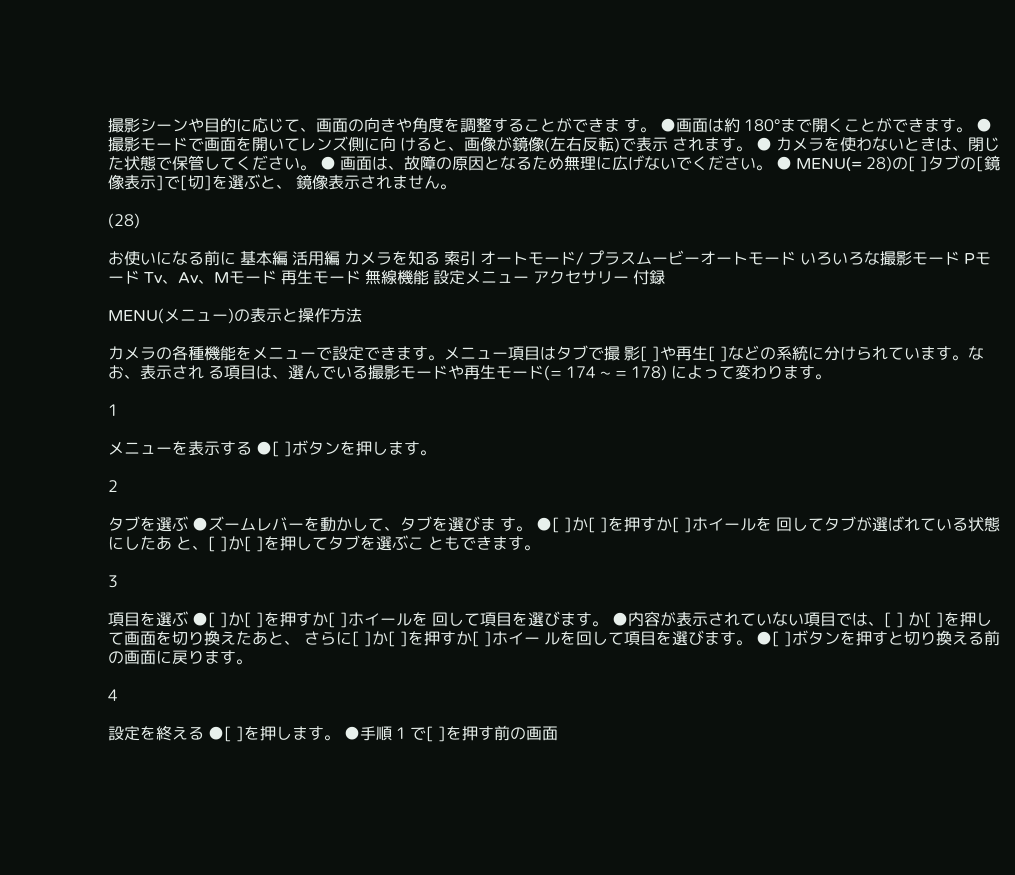撮影シーンや目的に応じて、画面の向きや角度を調整することができま す。 ●画面は約 180°まで開くことができます。 ●撮影モードで画面を開いてレンズ側に向 けると、画像が鏡像(左右反転)で表示 されます。 ● カメラを使わないときは、閉じた状態で保管してください。 ● 画面は、故障の原因となるため無理に広げないでください。 ● MENU(= 28)の[ ]タブの[鏡像表示]で[切]を選ぶと、 鏡像表示されません。

(28)

お使いになる前に 基本編 活用編 カメラを知る 索引 オートモード/ プラスムービーオートモード いろいろな撮影モード Pモード Tv、Av、Mモード 再生モード 無線機能 設定メニュー アクセサリー 付録

MENU(メニュー)の表示と操作方法

カメラの各種機能をメニューで設定できます。メニュー項目はタブで撮 影[ ]や再生[ ]などの系統に分けられています。なお、表示され る項目は、選んでいる撮影モードや再生モード(= 174 ~ = 178) によって変わります。

1

メニューを表示する ●[ ]ボタンを押します。

2

タブを選ぶ ●ズームレバーを動かして、タブを選びま す。 ●[ ]か[ ]を押すか[ ]ホイールを 回してタブが選ばれている状態にしたあ と、[ ]か[ ]を押してタブを選ぶこ ともできます。

3

項目を選ぶ ●[ ]か[ ]を押すか[ ]ホイールを 回して項目を選びます。 ●内容が表示されていない項目では、[ ] か[ ]を押して画面を切り換えたあと、 さらに[ ]か[ ]を押すか[ ]ホイー ルを回して項目を選びます。 ●[ ]ボタンを押すと切り換える前 の画面に戻ります。

4

設定を終える ●[ ]を押します。 ●手順 1 で[ ]を押す前の画面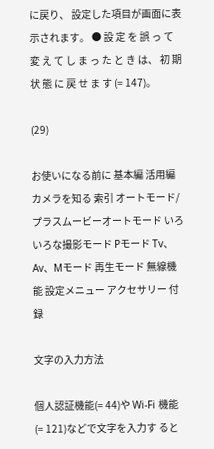に戻り、 設定した項目が画面に表示されます。 ● 設 定 を 誤 っ て 変 え て し ま っ た と き は、 初 期 状 態 に 戻 せ ま す (= 147)。

(29)

お使いになる前に 基本編 活用編 カメラを知る 索引 オートモード/ プラスムービーオートモード いろいろな撮影モード Pモード Tv、Av、Mモード 再生モード 無線機能 設定メニュー アクセサリー 付録

文字の入力方法

個人認証機能(= 44)や Wi-Fi 機能(= 121)などで文字を入力す ると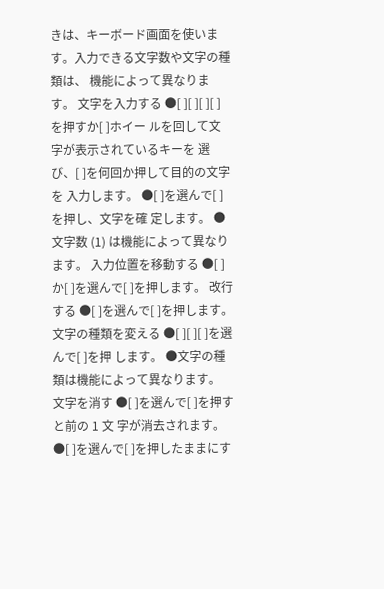きは、キーボード画面を使います。入力できる文字数や文字の種類は、 機能によって異なります。 文字を入力する ●[ ][ ][ ][ ]を押すか[ ]ホイー ルを回して文字が表示されているキーを 選び、[ ]を何回か押して目的の文字を 入力します。 ●[ ]を選んで[ ]を押し、文字を確 定します。 ●文字数 (1) は機能によって異なります。 入力位置を移動する ●[ ]か[ ]を選んで[ ]を押します。 改行する ●[ ]を選んで[ ]を押します。 文字の種類を変える ●[ ][ ][ ]を選んで[ ]を押 します。 ●文字の種類は機能によって異なります。 文字を消す ●[ ]を選んで[ ]を押すと前の 1 文 字が消去されます。 ●[ ]を選んで[ ]を押したままにす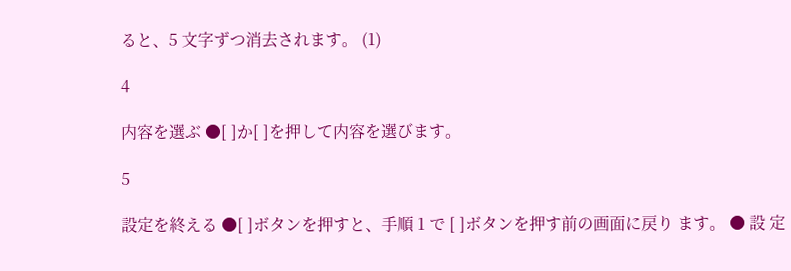ると、5 文字ずつ消去されます。 (1)

4

内容を選ぶ ●[ ]か[ ]を押して内容を選びます。

5

設定を終える ●[ ]ボタンを押すと、手順 1 で [ ]ボタンを押す前の画面に戻り ます。 ● 設 定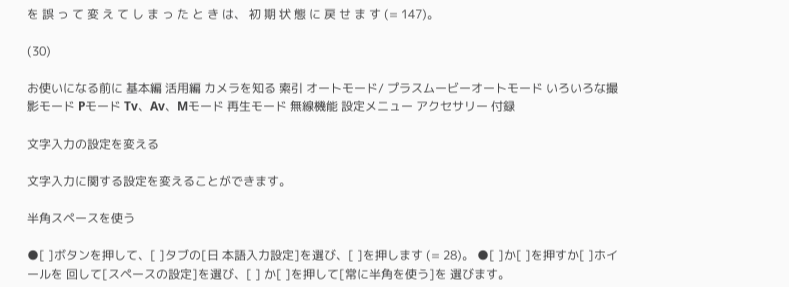を 誤 っ て 変 え て し ま っ た と き は、 初 期 状 態 に 戻 せ ま す (= 147)。

(30)

お使いになる前に 基本編 活用編 カメラを知る 索引 オートモード/ プラスムービーオートモード いろいろな撮影モード Pモード Tv、Av、Mモード 再生モード 無線機能 設定メニュー アクセサリー 付録

文字入力の設定を変える

文字入力に関する設定を変えることができます。

半角スペースを使う

●[ ]ボタンを押して、[ ]タブの[日 本語入力設定]を選び、[ ]を押します (= 28)。 ●[ ]か[ ]を押すか[ ]ホイールを 回して[スペースの設定]を選び、[ ] か[ ]を押して[常に半角を使う]を 選びます。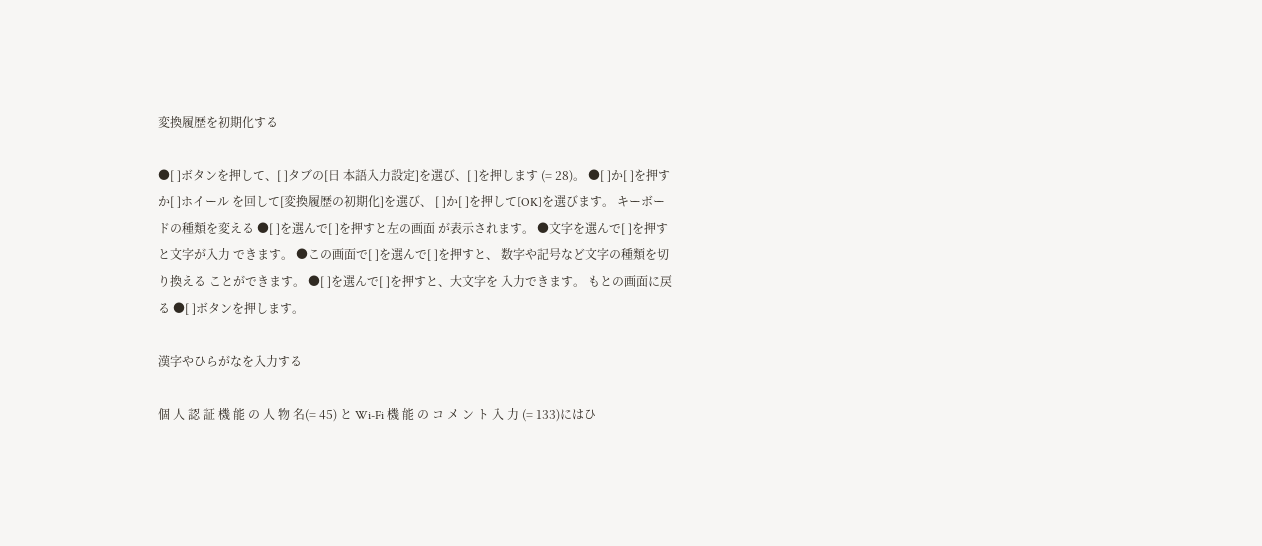変換履歴を初期化する

●[ ]ボタンを押して、[ ]タブの[日 本語入力設定]を選び、[ ]を押します (= 28)。 ●[ ]か[ ]を押すか[ ]ホイール を回して[変換履歴の初期化]を選び、 [ ]か[ ]を押して[OK]を選びます。 キーボードの種類を変える ●[ ]を選んで[ ]を押すと左の画面 が表示されます。 ●文字を選んで[ ]を押すと文字が入力 できます。 ●この画面で[ ]を選んで[ ]を押すと、 数字や記号など文字の種類を切り換える ことができます。 ●[ ]を選んで[ ]を押すと、大文字を 入力できます。 もとの画面に戻る ●[ ]ボタンを押します。

漢字やひらがなを入力する

個 人 認 証 機 能 の 人 物 名(= 45) と Wi-Fi 機 能 の コ メ ン ト 入 力 (= 133)にはひ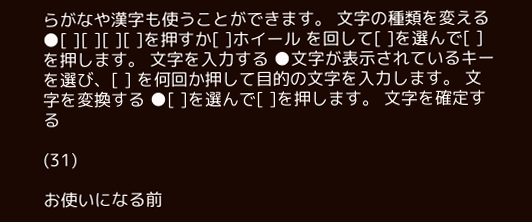らがなや漢字も使うことができます。 文字の種類を変える ●[ ][ ][ ][ ]を押すか[ ]ホイール を回して[ ]を選んで[ ]を押します。 文字を入力する ●文字が表示されているキーを選び、[ ] を何回か押して目的の文字を入力します。 文字を変換する ●[ ]を選んで[ ]を押します。 文字を確定する

(31)

お使いになる前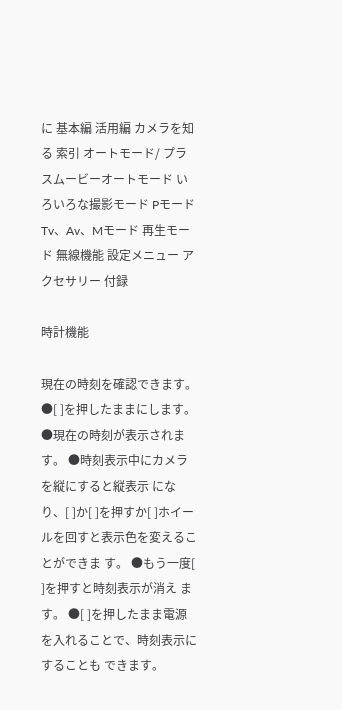に 基本編 活用編 カメラを知る 索引 オートモード/ プラスムービーオートモード いろいろな撮影モード Pモード Tv、Av、Mモード 再生モード 無線機能 設定メニュー アクセサリー 付録

時計機能

現在の時刻を確認できます。 ●[ ]を押したままにします。 ●現在の時刻が表示されます。 ●時刻表示中にカメラを縦にすると縦表示 になり、[ ]か[ ]を押すか[ ]ホイー ルを回すと表示色を変えることができま す。 ●もう一度[ ]を押すと時刻表示が消え ます。 ●[ ]を押したまま電源を入れることで、時刻表示にすることも できます。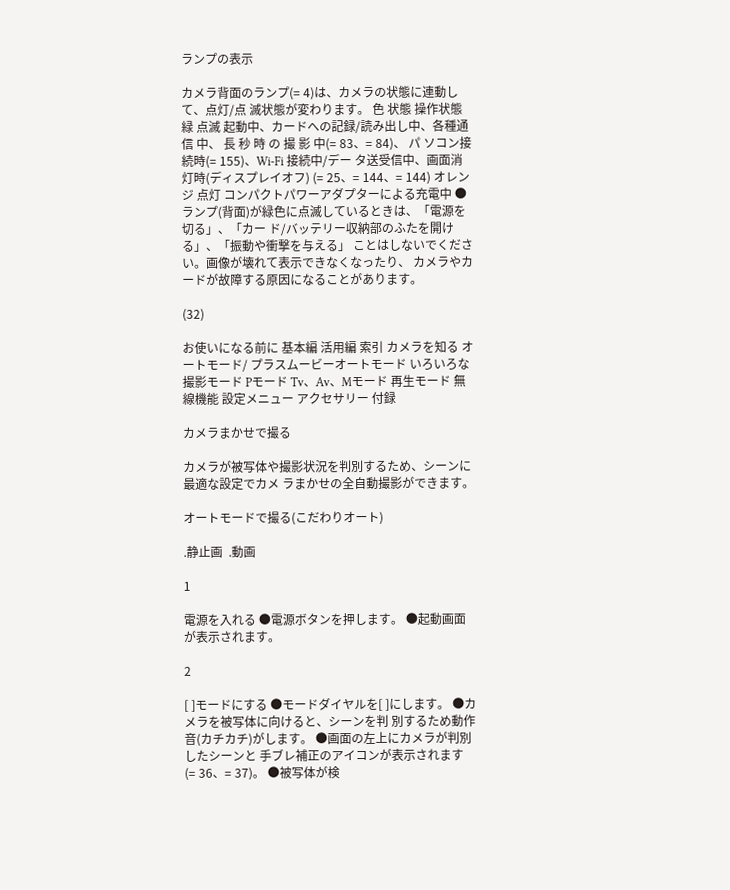ランプの表示

カメラ背面のランプ(= 4)は、カメラの状態に連動して、点灯/点 滅状態が変わります。 色 状態 操作状態 緑 点滅 起動中、カードへの記録/読み出し中、各種通信 中、 長 秒 時 の 撮 影 中(= 83、= 84)、 パ ソコン接続時(= 155)、Wi-Fi 接続中/デー タ送受信中、画面消灯時(ディスプレイオフ) (= 25、= 144、= 144) オレンジ 点灯 コンパクトパワーアダプターによる充電中 ● ランプ(背面)が緑色に点滅しているときは、「電源を切る」、「カー ド/バッテリー収納部のふたを開ける」、「振動や衝撃を与える」 ことはしないでください。画像が壊れて表示できなくなったり、 カメラやカードが故障する原因になることがあります。

(32)

お使いになる前に 基本編 活用編 索引 カメラを知る オートモード/ プラスムービーオートモード いろいろな撮影モード Pモード Tv、Av、Mモード 再生モード 無線機能 設定メニュー アクセサリー 付録

カメラまかせで撮る

カメラが被写体や撮影状況を判別するため、シーンに最適な設定でカメ ラまかせの全自動撮影ができます。

オートモードで撮る(こだわりオート)

.静止画  .動画

1

電源を入れる ●電源ボタンを押します。 ●起動画面が表示されます。

2

[ ]モードにする ●モードダイヤルを[ ]にします。 ●カメラを被写体に向けると、シーンを判 別するため動作音(カチカチ)がします。 ●画面の左上にカメラが判別したシーンと 手ブレ補正のアイコンが表示されます (= 36、= 37)。 ●被写体が検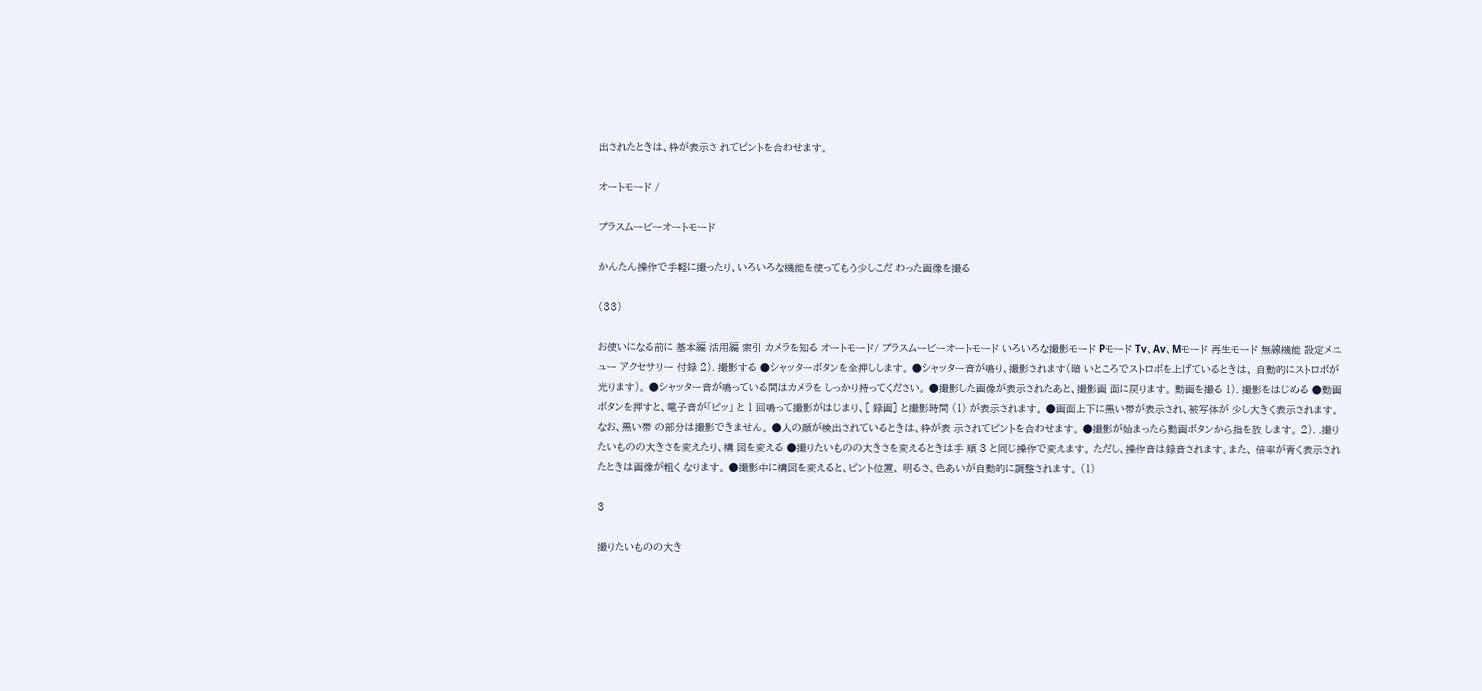出されたときは、枠が表示さ れてピントを合わせます。

オートモード /

プラスムービーオートモード

かんたん操作で手軽に撮ったり、いろいろな機能を使ってもう少しこだ わった画像を撮る

(33)

お使いになる前に 基本編 活用編 索引 カメラを知る オートモード/ プラスムービーオートモード いろいろな撮影モード Pモード Tv、Av、Mモード 再生モード 無線機能 設定メニュー アクセサリー 付録 2). 撮影する ●シャッターボタンを全押しします。 ●シャッター音が鳴り、撮影されます(暗 いところでストロボを上げているときは、 自動的にストロボが光ります)。 ●シャッター音が鳴っている間はカメラを しっかり持ってください。 ●撮影した画像が表示されたあと、撮影画 面に戻ります。 動画を撮る 1). 撮影をはじめる ●動画ボタンを押すと、電子音が「ピッ」 と 1 回鳴って撮影がはじまり、[ 録画] と撮影時間 (1) が表示されます。 ●画面上下に黒い帯が表示され、被写体が 少し大きく表示されます。なお、黒い帯 の部分は撮影できません。 ●人の顔が検出されているときは、枠が表 示されてピントを合わせます。 ●撮影が始まったら動画ボタンから指を放 します。 2). .撮りたいものの大きさを変えたり、構 図を変える ●撮りたいものの大きさを変えるときは手 順 3 と同じ操作で変えます。 ただし、操作音は録音されます。また、 倍率が青く表示されたときは画像が粗く なります。 ●撮影中に構図を変えると、ピント位置、 明るさ、色あいが自動的に調整されます。 (1)

3

撮りたいものの大き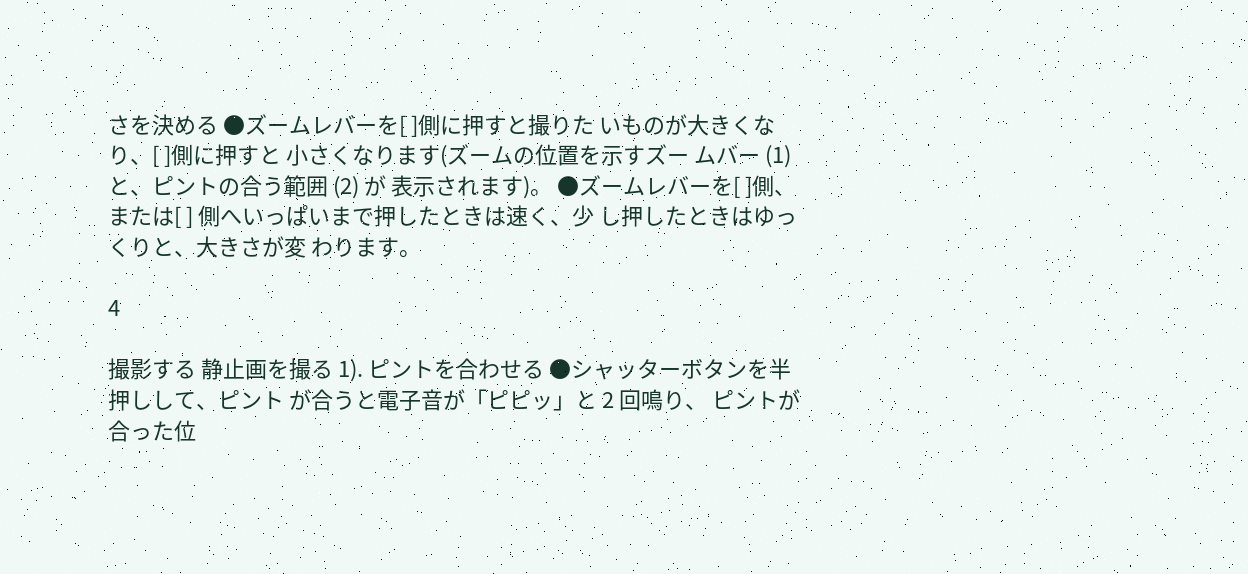さを決める ●ズームレバーを[ ]側に押すと撮りた いものが大きくなり、[ ]側に押すと 小さくなります(ズームの位置を示すズー ムバー (1) と、ピントの合う範囲 (2) が 表示されます)。 ●ズームレバーを[ ]側、または[ ] 側へいっぱいまで押したときは速く、少 し押したときはゆっくりと、大きさが変 わります。

4

撮影する 静止画を撮る 1). ピントを合わせる ●シャッターボタンを半押しして、ピント が合うと電子音が「ピピッ」と 2 回鳴り、 ピントが合った位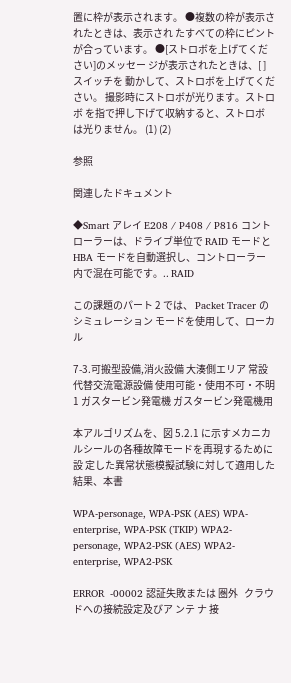置に枠が表示されます。 ●複数の枠が表示されたときは、表示され たすべての枠にピントが合っています。 ●[ストロボを上げてください]のメッセー ジが表示されたときは、[ ]スイッチを 動かして、ストロボを上げてください。 撮影時にストロボが光ります。ストロボ を指で押し下げて収納すると、ストロボ は光りません。 (1) (2)

参照

関連したドキュメント

◆Smart アレイ E208 / P408 / P816 コントローラーは、ドライブ単位で RAID モードと HBA モードを自動選択し、コントローラー内で混在可能です。.. RAID

この課題のパート 2 では、 Packet Tracer のシミュレーション モードを使用して、ローカル

7-3.可搬型設備,消火設備 大湊側エリア 常設代替交流電源設備 使用可能・使用不可・不明 1 ガスタービン発電機 ガスタービン発電機用

本アルゴリズムを、図 5.2.1 に示すメカニカルシールの各種故障モードを再現するために設 定した異常状態模擬試験に対して適用した結果、本書

WPA-personage, WPA-PSK (AES) WPA-enterprise, WPA-PSK (TKIP) WPA2-personage, WPA2-PSK (AES) WPA2-enterprise, WPA2-PSK

ERROR  -00002 認証失敗または 圏外   クラウドへの接続設定及びア ンテ ナ 接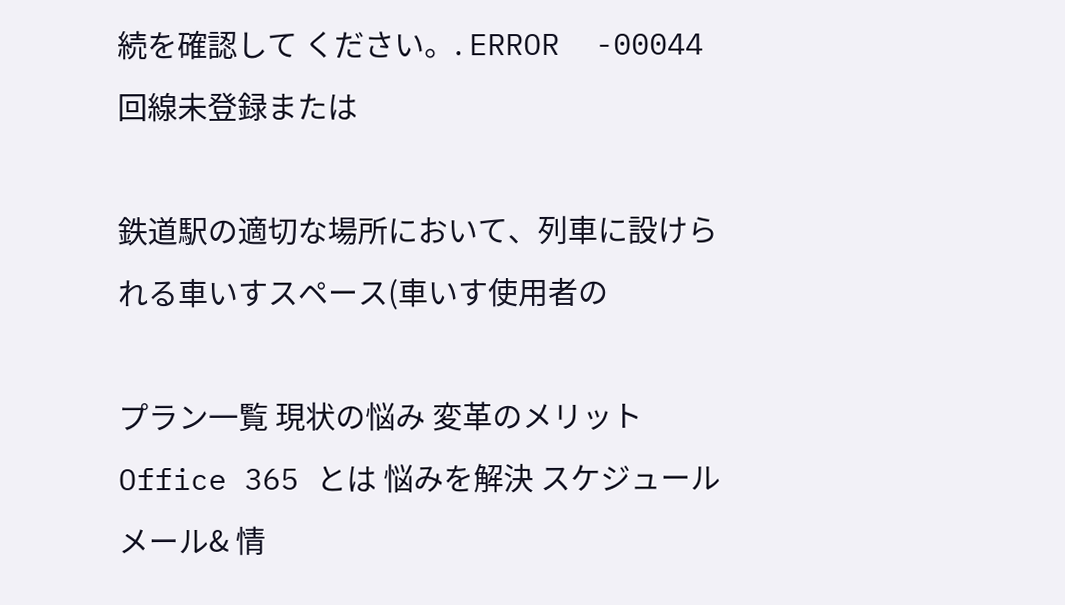続を確認して ください。. ERROR  -00044 回線未登録または

鉄道駅の適切な場所において、列車に設けられる車いすスペース(車いす使用者の

プラン一覧 現状の悩み 変革のメリット Office 365 とは 悩みを解決 スケジュール メール& 情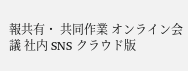報共有・ 共同作業 オンライン会議 社内 SNS クラウド版